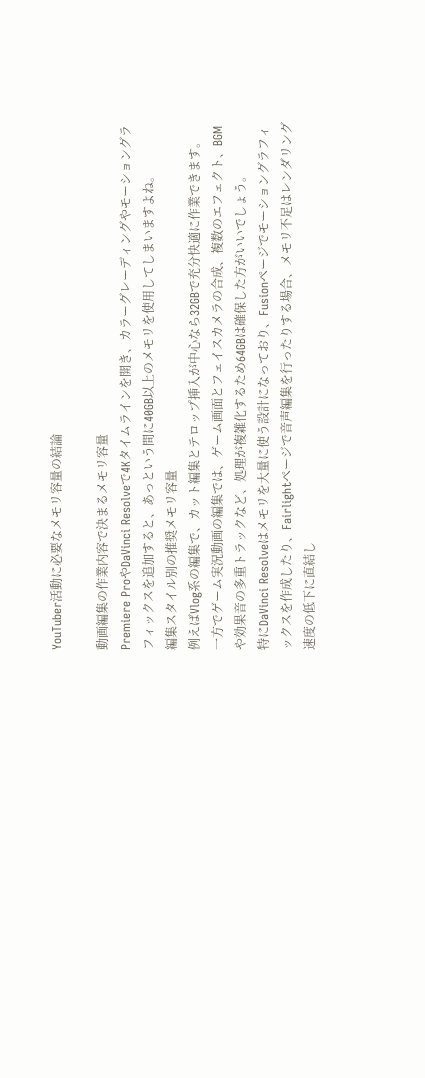YouTuber活動に必要なメモリ容量の結論

動画編集の作業内容で決まるメモリ容量
Premiere ProやDaVinci Resolveで4Kタイムラインを開き、カラーグレーディングやモーショングラフィックスを追加すると、あっという間に40GB以上のメモリを使用してしまいますよね。
編集スタイル別の推奨メモリ容量
例えばVlog系の編集で、カット編集とテロップ挿入が中心なら32GBで充分快適に作業できます。
一方でゲーム実況動画の編集では、ゲーム画面とフェイスカメラの合成、複数のエフェクト、BGMや効果音の多重トラックなど、処理が複雑化するため64GBは確保した方がいいでしょう。
特にDaVinci Resolveはメモリを大量に使う設計になっており、Fusionページでモーショングラフィックスを作成したり、Fairlightページで音声編集を行ったりする場合、メモリ不足はレンダリング速度の低下に直結し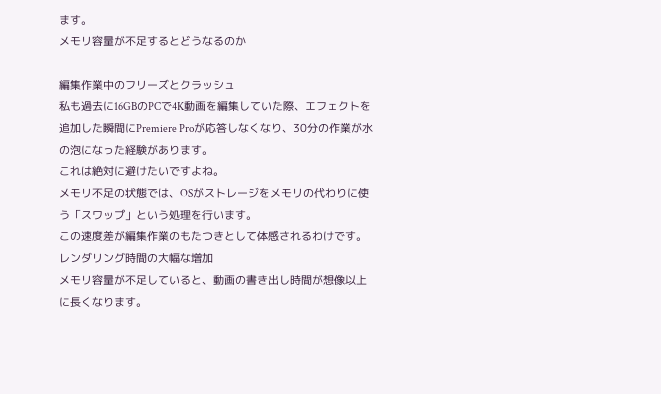ます。
メモリ容量が不足するとどうなるのか

編集作業中のフリーズとクラッシュ
私も過去に16GBのPCで4K動画を編集していた際、エフェクトを追加した瞬間にPremiere Proが応答しなくなり、30分の作業が水の泡になった経験があります。
これは絶対に避けたいですよね。
メモリ不足の状態では、OSがストレージをメモリの代わりに使う「スワップ」という処理を行います。
この速度差が編集作業のもたつきとして体感されるわけです。
レンダリング時間の大幅な増加
メモリ容量が不足していると、動画の書き出し時間が想像以上に長くなります。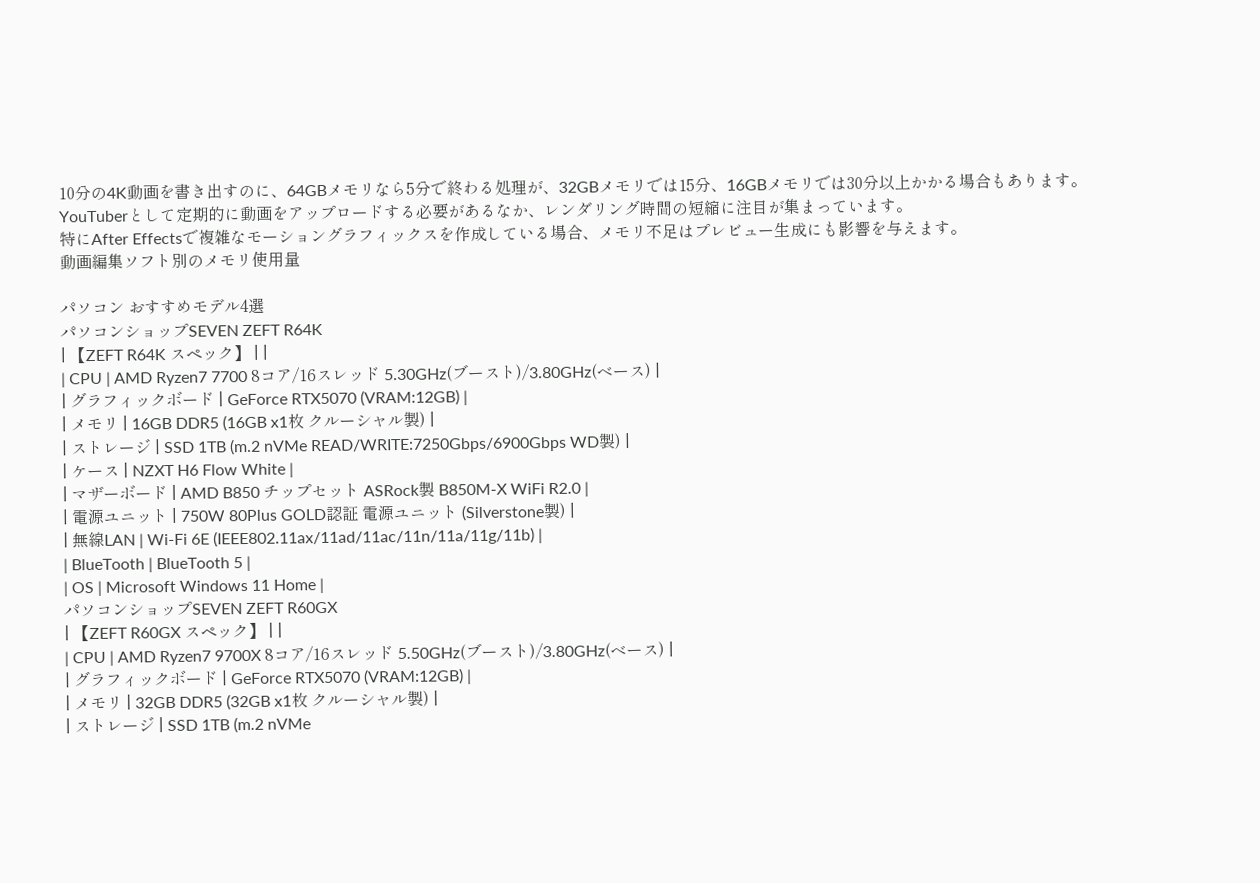10分の4K動画を書き出すのに、64GBメモリなら5分で終わる処理が、32GBメモリでは15分、16GBメモリでは30分以上かかる場合もあります。
YouTuberとして定期的に動画をアップロードする必要があるなか、レンダリング時間の短縮に注目が集まっています。
特にAfter Effectsで複雑なモーショングラフィックスを作成している場合、メモリ不足はプレビュー生成にも影響を与えます。
動画編集ソフト別のメモリ使用量

パソコン おすすめモデル4選
パソコンショップSEVEN ZEFT R64K
| 【ZEFT R64K スペック】 | |
| CPU | AMD Ryzen7 7700 8コア/16スレッド 5.30GHz(ブースト)/3.80GHz(ベース) |
| グラフィックボード | GeForce RTX5070 (VRAM:12GB) |
| メモリ | 16GB DDR5 (16GB x1枚 クルーシャル製) |
| ストレージ | SSD 1TB (m.2 nVMe READ/WRITE:7250Gbps/6900Gbps WD製) |
| ケース | NZXT H6 Flow White |
| マザーボード | AMD B850 チップセット ASRock製 B850M-X WiFi R2.0 |
| 電源ユニット | 750W 80Plus GOLD認証 電源ユニット (Silverstone製) |
| 無線LAN | Wi-Fi 6E (IEEE802.11ax/11ad/11ac/11n/11a/11g/11b) |
| BlueTooth | BlueTooth 5 |
| OS | Microsoft Windows 11 Home |
パソコンショップSEVEN ZEFT R60GX
| 【ZEFT R60GX スペック】 | |
| CPU | AMD Ryzen7 9700X 8コア/16スレッド 5.50GHz(ブースト)/3.80GHz(ベース) |
| グラフィックボード | GeForce RTX5070 (VRAM:12GB) |
| メモリ | 32GB DDR5 (32GB x1枚 クルーシャル製) |
| ストレージ | SSD 1TB (m.2 nVMe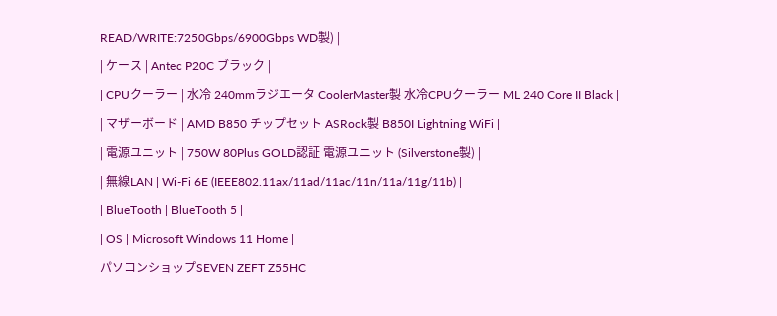READ/WRITE:7250Gbps/6900Gbps WD製) |
| ケース | Antec P20C ブラック |
| CPUクーラー | 水冷 240mmラジエータ CoolerMaster製 水冷CPUクーラー ML 240 Core II Black |
| マザーボード | AMD B850 チップセット ASRock製 B850I Lightning WiFi |
| 電源ユニット | 750W 80Plus GOLD認証 電源ユニット (Silverstone製) |
| 無線LAN | Wi-Fi 6E (IEEE802.11ax/11ad/11ac/11n/11a/11g/11b) |
| BlueTooth | BlueTooth 5 |
| OS | Microsoft Windows 11 Home |
パソコンショップSEVEN ZEFT Z55HC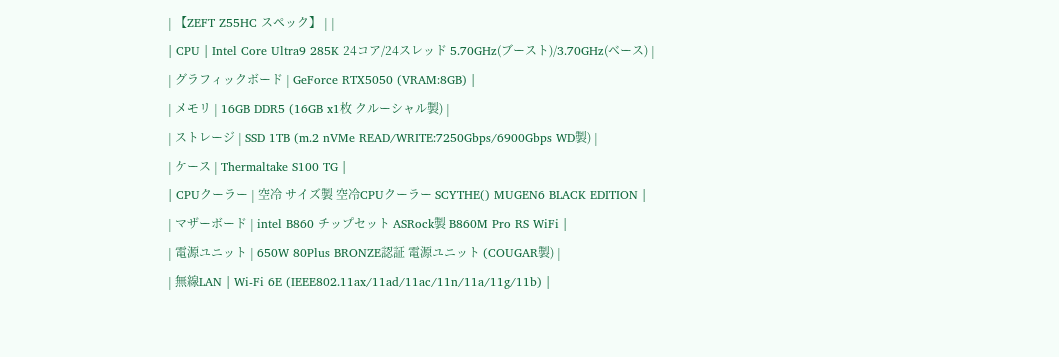| 【ZEFT Z55HC スペック】 | |
| CPU | Intel Core Ultra9 285K 24コア/24スレッド 5.70GHz(ブースト)/3.70GHz(ベース) |
| グラフィックボード | GeForce RTX5050 (VRAM:8GB) |
| メモリ | 16GB DDR5 (16GB x1枚 クルーシャル製) |
| ストレージ | SSD 1TB (m.2 nVMe READ/WRITE:7250Gbps/6900Gbps WD製) |
| ケース | Thermaltake S100 TG |
| CPUクーラー | 空冷 サイズ製 空冷CPUクーラー SCYTHE() MUGEN6 BLACK EDITION |
| マザーボード | intel B860 チップセット ASRock製 B860M Pro RS WiFi |
| 電源ユニット | 650W 80Plus BRONZE認証 電源ユニット (COUGAR製) |
| 無線LAN | Wi-Fi 6E (IEEE802.11ax/11ad/11ac/11n/11a/11g/11b) |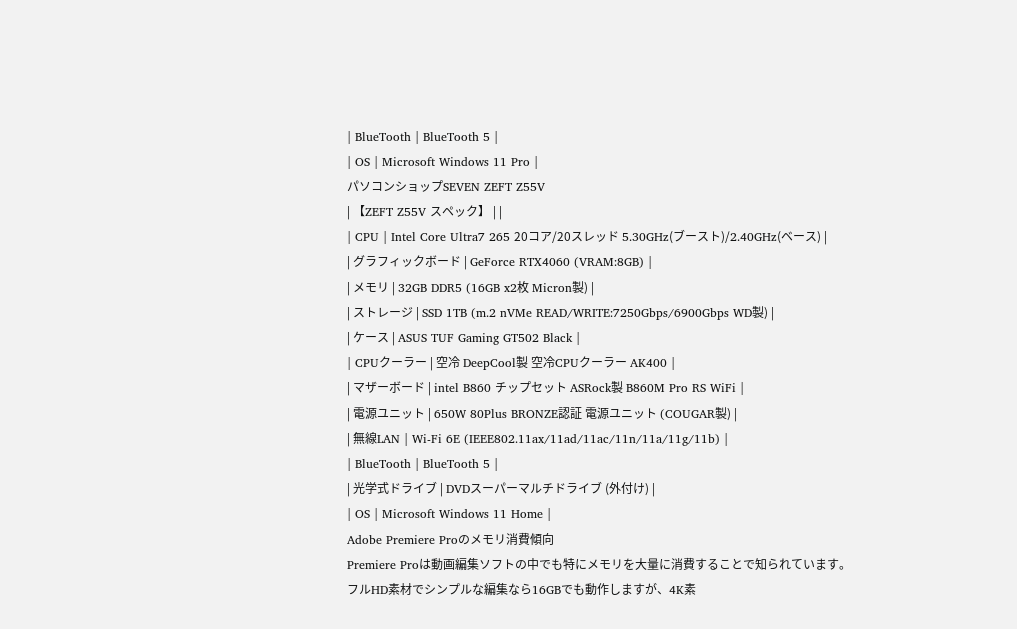| BlueTooth | BlueTooth 5 |
| OS | Microsoft Windows 11 Pro |
パソコンショップSEVEN ZEFT Z55V
| 【ZEFT Z55V スペック】 | |
| CPU | Intel Core Ultra7 265 20コア/20スレッド 5.30GHz(ブースト)/2.40GHz(ベース) |
| グラフィックボード | GeForce RTX4060 (VRAM:8GB) |
| メモリ | 32GB DDR5 (16GB x2枚 Micron製) |
| ストレージ | SSD 1TB (m.2 nVMe READ/WRITE:7250Gbps/6900Gbps WD製) |
| ケース | ASUS TUF Gaming GT502 Black |
| CPUクーラー | 空冷 DeepCool製 空冷CPUクーラー AK400 |
| マザーボード | intel B860 チップセット ASRock製 B860M Pro RS WiFi |
| 電源ユニット | 650W 80Plus BRONZE認証 電源ユニット (COUGAR製) |
| 無線LAN | Wi-Fi 6E (IEEE802.11ax/11ad/11ac/11n/11a/11g/11b) |
| BlueTooth | BlueTooth 5 |
| 光学式ドライブ | DVDスーパーマルチドライブ (外付け) |
| OS | Microsoft Windows 11 Home |
Adobe Premiere Proのメモリ消費傾向
Premiere Proは動画編集ソフトの中でも特にメモリを大量に消費することで知られています。
フルHD素材でシンプルな編集なら16GBでも動作しますが、4K素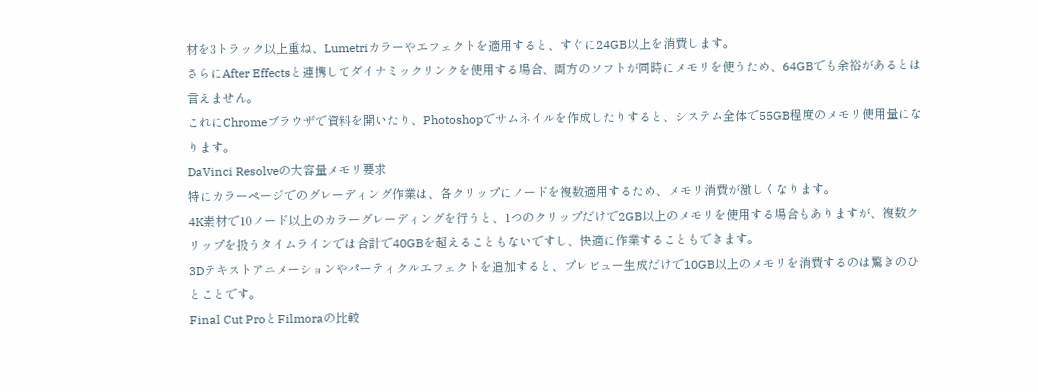材を3トラック以上重ね、Lumetriカラーやエフェクトを適用すると、すぐに24GB以上を消費します。
さらにAfter Effectsと連携してダイナミックリンクを使用する場合、両方のソフトが同時にメモリを使うため、64GBでも余裕があるとは言えません。
これにChromeブラウザで資料を開いたり、Photoshopでサムネイルを作成したりすると、システム全体で55GB程度のメモリ使用量になります。
DaVinci Resolveの大容量メモリ要求
特にカラーページでのグレーディング作業は、各クリップにノードを複数適用するため、メモリ消費が激しくなります。
4K素材で10ノード以上のカラーグレーディングを行うと、1つのクリップだけで2GB以上のメモリを使用する場合もありますが、複数クリップを扱うタイムラインでは合計で40GBを超えることもないですし、快適に作業することもできます。
3Dテキストアニメーションやパーティクルエフェクトを追加すると、プレビュー生成だけで10GB以上のメモリを消費するのは驚きのひとことです。
Final Cut ProとFilmoraの比較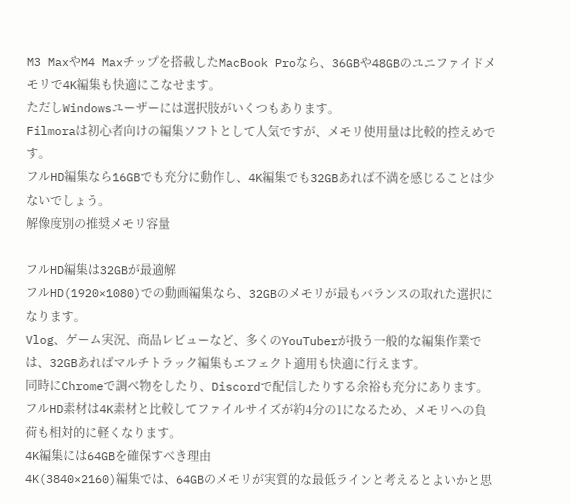M3 MaxやM4 Maxチップを搭載したMacBook Proなら、36GBや48GBのユニファイドメモリで4K編集も快適にこなせます。
ただしWindowsユーザーには選択肢がいくつもあります。
Filmoraは初心者向けの編集ソフトとして人気ですが、メモリ使用量は比較的控えめです。
フルHD編集なら16GBでも充分に動作し、4K編集でも32GBあれば不満を感じることは少ないでしょう。
解像度別の推奨メモリ容量

フルHD編集は32GBが最適解
フルHD(1920×1080)での動画編集なら、32GBのメモリが最もバランスの取れた選択になります。
Vlog、ゲーム実況、商品レビューなど、多くのYouTuberが扱う一般的な編集作業では、32GBあればマルチトラック編集もエフェクト適用も快適に行えます。
同時にChromeで調べ物をしたり、Discordで配信したりする余裕も充分にあります。
フルHD素材は4K素材と比較してファイルサイズが約4分の1になるため、メモリへの負荷も相対的に軽くなります。
4K編集には64GBを確保すべき理由
4K(3840×2160)編集では、64GBのメモリが実質的な最低ラインと考えるとよいかと思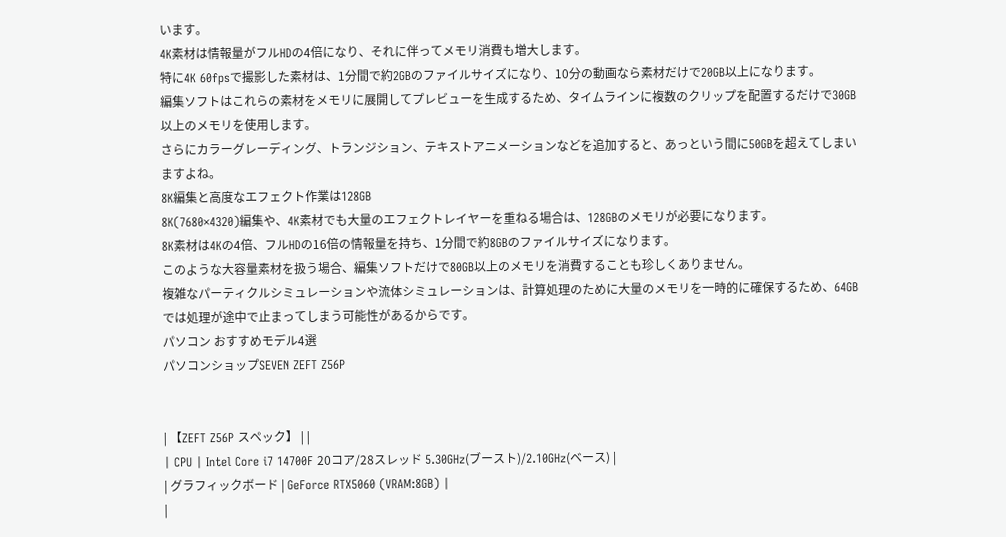います。
4K素材は情報量がフルHDの4倍になり、それに伴ってメモリ消費も増大します。
特に4K 60fpsで撮影した素材は、1分間で約2GBのファイルサイズになり、10分の動画なら素材だけで20GB以上になります。
編集ソフトはこれらの素材をメモリに展開してプレビューを生成するため、タイムラインに複数のクリップを配置するだけで30GB以上のメモリを使用します。
さらにカラーグレーディング、トランジション、テキストアニメーションなどを追加すると、あっという間に50GBを超えてしまいますよね。
8K編集と高度なエフェクト作業は128GB
8K(7680×4320)編集や、4K素材でも大量のエフェクトレイヤーを重ねる場合は、128GBのメモリが必要になります。
8K素材は4Kの4倍、フルHDの16倍の情報量を持ち、1分間で約8GBのファイルサイズになります。
このような大容量素材を扱う場合、編集ソフトだけで80GB以上のメモリを消費することも珍しくありません。
複雑なパーティクルシミュレーションや流体シミュレーションは、計算処理のために大量のメモリを一時的に確保するため、64GBでは処理が途中で止まってしまう可能性があるからです。
パソコン おすすめモデル4選
パソコンショップSEVEN ZEFT Z56P


| 【ZEFT Z56P スペック】 | |
| CPU | Intel Core i7 14700F 20コア/28スレッド 5.30GHz(ブースト)/2.10GHz(ベース) |
| グラフィックボード | GeForce RTX5060 (VRAM:8GB) |
|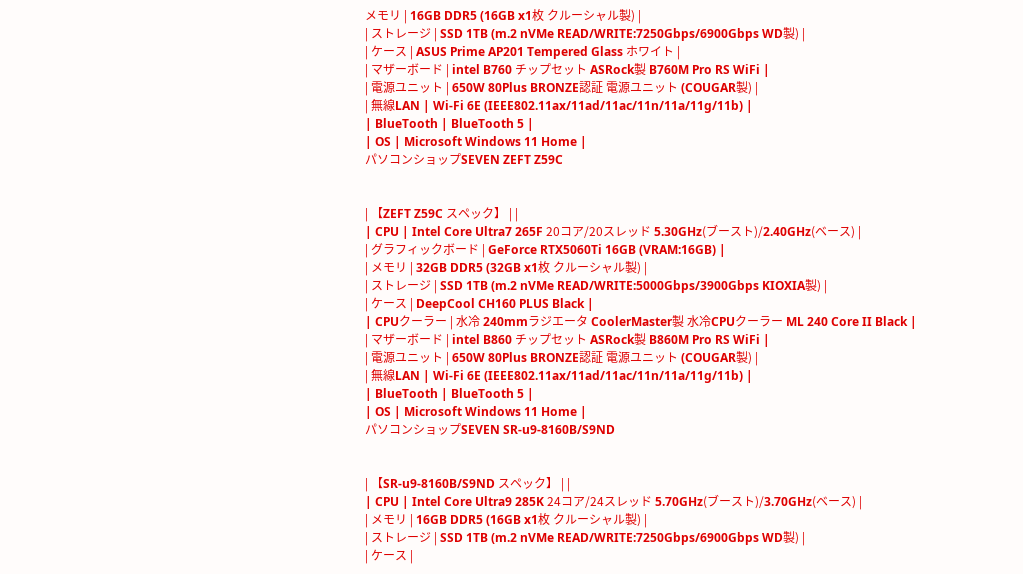メモリ | 16GB DDR5 (16GB x1枚 クルーシャル製) |
| ストレージ | SSD 1TB (m.2 nVMe READ/WRITE:7250Gbps/6900Gbps WD製) |
| ケース | ASUS Prime AP201 Tempered Glass ホワイト |
| マザーボード | intel B760 チップセット ASRock製 B760M Pro RS WiFi |
| 電源ユニット | 650W 80Plus BRONZE認証 電源ユニット (COUGAR製) |
| 無線LAN | Wi-Fi 6E (IEEE802.11ax/11ad/11ac/11n/11a/11g/11b) |
| BlueTooth | BlueTooth 5 |
| OS | Microsoft Windows 11 Home |
パソコンショップSEVEN ZEFT Z59C


| 【ZEFT Z59C スペック】 | |
| CPU | Intel Core Ultra7 265F 20コア/20スレッド 5.30GHz(ブースト)/2.40GHz(ベース) |
| グラフィックボード | GeForce RTX5060Ti 16GB (VRAM:16GB) |
| メモリ | 32GB DDR5 (32GB x1枚 クルーシャル製) |
| ストレージ | SSD 1TB (m.2 nVMe READ/WRITE:5000Gbps/3900Gbps KIOXIA製) |
| ケース | DeepCool CH160 PLUS Black |
| CPUクーラー | 水冷 240mmラジエータ CoolerMaster製 水冷CPUクーラー ML 240 Core II Black |
| マザーボード | intel B860 チップセット ASRock製 B860M Pro RS WiFi |
| 電源ユニット | 650W 80Plus BRONZE認証 電源ユニット (COUGAR製) |
| 無線LAN | Wi-Fi 6E (IEEE802.11ax/11ad/11ac/11n/11a/11g/11b) |
| BlueTooth | BlueTooth 5 |
| OS | Microsoft Windows 11 Home |
パソコンショップSEVEN SR-u9-8160B/S9ND


| 【SR-u9-8160B/S9ND スペック】 | |
| CPU | Intel Core Ultra9 285K 24コア/24スレッド 5.70GHz(ブースト)/3.70GHz(ベース) |
| メモリ | 16GB DDR5 (16GB x1枚 クルーシャル製) |
| ストレージ | SSD 1TB (m.2 nVMe READ/WRITE:7250Gbps/6900Gbps WD製) |
| ケース |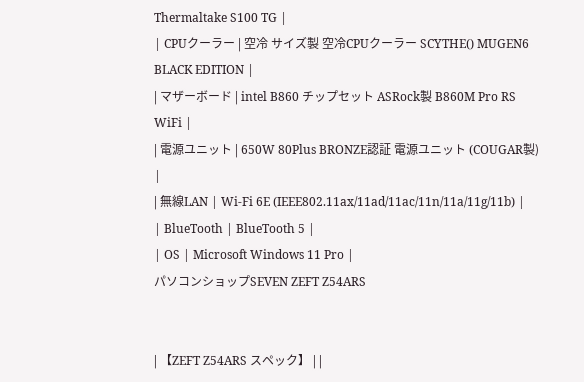Thermaltake S100 TG |
| CPUクーラー | 空冷 サイズ製 空冷CPUクーラー SCYTHE() MUGEN6 BLACK EDITION |
| マザーボード | intel B860 チップセット ASRock製 B860M Pro RS WiFi |
| 電源ユニット | 650W 80Plus BRONZE認証 電源ユニット (COUGAR製) |
| 無線LAN | Wi-Fi 6E (IEEE802.11ax/11ad/11ac/11n/11a/11g/11b) |
| BlueTooth | BlueTooth 5 |
| OS | Microsoft Windows 11 Pro |
パソコンショップSEVEN ZEFT Z54ARS


| 【ZEFT Z54ARS スペック】 | |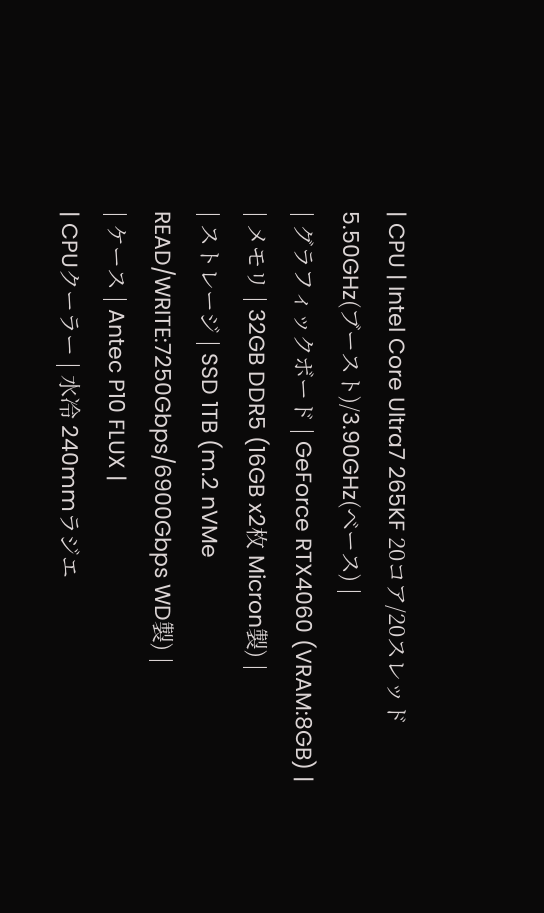| CPU | Intel Core Ultra7 265KF 20コア/20スレッド 5.50GHz(ブースト)/3.90GHz(ベース) |
| グラフィックボード | GeForce RTX4060 (VRAM:8GB) |
| メモリ | 32GB DDR5 (16GB x2枚 Micron製) |
| ストレージ | SSD 1TB (m.2 nVMe READ/WRITE:7250Gbps/6900Gbps WD製) |
| ケース | Antec P10 FLUX |
| CPUクーラー | 水冷 240mmラジエ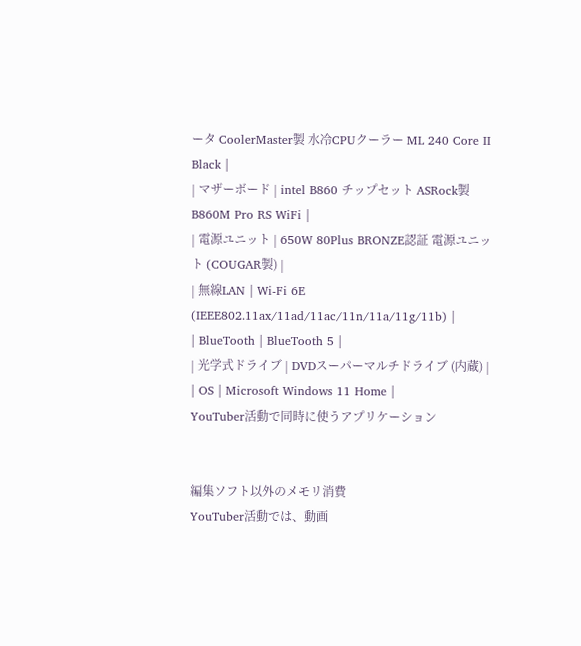ータ CoolerMaster製 水冷CPUクーラー ML 240 Core II Black |
| マザーボード | intel B860 チップセット ASRock製 B860M Pro RS WiFi |
| 電源ユニット | 650W 80Plus BRONZE認証 電源ユニット (COUGAR製) |
| 無線LAN | Wi-Fi 6E (IEEE802.11ax/11ad/11ac/11n/11a/11g/11b) |
| BlueTooth | BlueTooth 5 |
| 光学式ドライブ | DVDスーパーマルチドライブ (内蔵) |
| OS | Microsoft Windows 11 Home |
YouTuber活動で同時に使うアプリケーション


編集ソフト以外のメモリ消費
YouTuber活動では、動画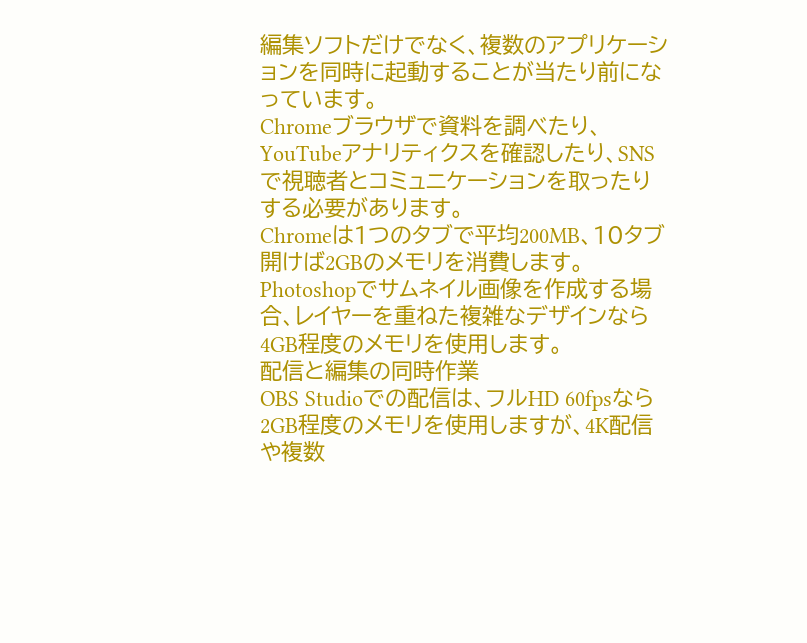編集ソフトだけでなく、複数のアプリケーションを同時に起動することが当たり前になっています。
Chromeブラウザで資料を調べたり、YouTubeアナリティクスを確認したり、SNSで視聴者とコミュニケーションを取ったりする必要があります。
Chromeは1つのタブで平均200MB、10タブ開けば2GBのメモリを消費します。
Photoshopでサムネイル画像を作成する場合、レイヤーを重ねた複雑なデザインなら4GB程度のメモリを使用します。
配信と編集の同時作業
OBS Studioでの配信は、フルHD 60fpsなら2GB程度のメモリを使用しますが、4K配信や複数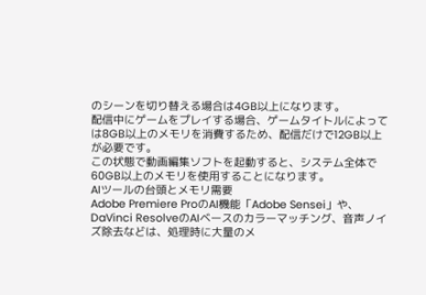のシーンを切り替える場合は4GB以上になります。
配信中にゲームをプレイする場合、ゲームタイトルによっては8GB以上のメモリを消費するため、配信だけで12GB以上が必要です。
この状態で動画編集ソフトを起動すると、システム全体で60GB以上のメモリを使用することになります。
AIツールの台頭とメモリ需要
Adobe Premiere ProのAI機能「Adobe Sensei」や、DaVinci ResolveのAIベースのカラーマッチング、音声ノイズ除去などは、処理時に大量のメ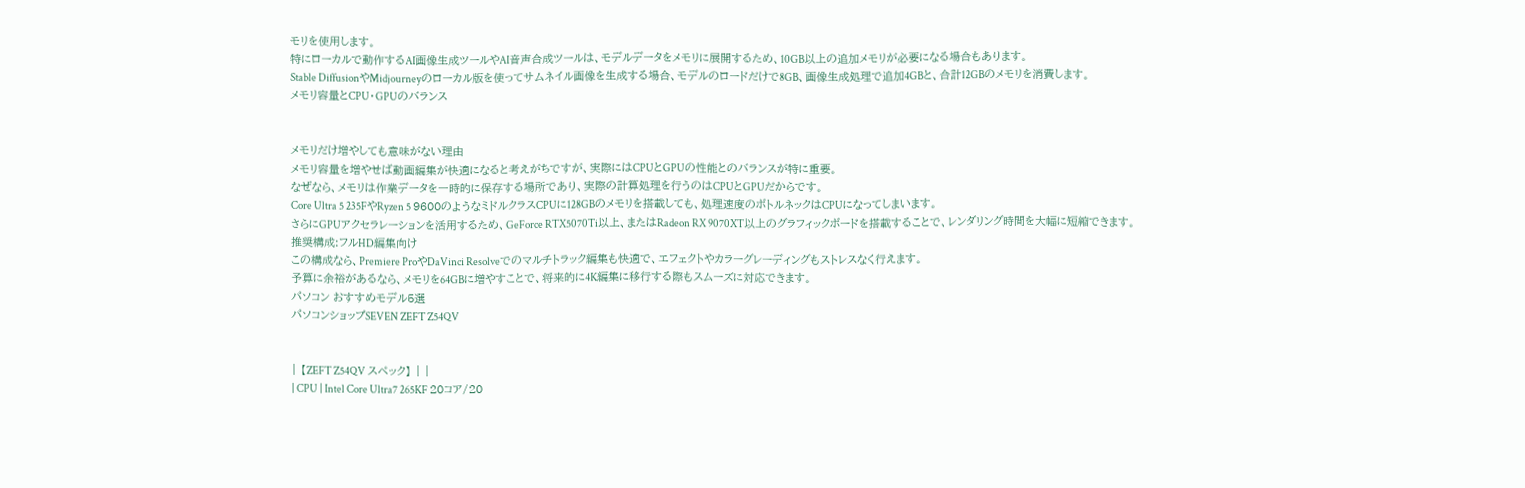モリを使用します。
特にローカルで動作するAI画像生成ツールやAI音声合成ツールは、モデルデータをメモリに展開するため、10GB以上の追加メモリが必要になる場合もあります。
Stable DiffusionやMidjourneyのローカル版を使ってサムネイル画像を生成する場合、モデルのロードだけで8GB、画像生成処理で追加4GBと、合計12GBのメモリを消費します。
メモリ容量とCPU・GPUのバランス


メモリだけ増やしても意味がない理由
メモリ容量を増やせば動画編集が快適になると考えがちですが、実際にはCPUとGPUの性能とのバランスが特に重要。
なぜなら、メモリは作業データを一時的に保存する場所であり、実際の計算処理を行うのはCPUとGPUだからです。
Core Ultra 5 235FやRyzen 5 9600のようなミドルクラスCPUに128GBのメモリを搭載しても、処理速度のボトルネックはCPUになってしまいます。
さらにGPUアクセラレーションを活用するため、GeForce RTX5070Ti以上、またはRadeon RX 9070XT以上のグラフィックボードを搭載することで、レンダリング時間を大幅に短縮できます。
推奨構成:フルHD編集向け
この構成なら、Premiere ProやDaVinci Resolveでのマルチトラック編集も快適で、エフェクトやカラーグレーディングもストレスなく行えます。
予算に余裕があるなら、メモリを64GBに増やすことで、将来的に4K編集に移行する際もスムーズに対応できます。
パソコン おすすめモデル5選
パソコンショップSEVEN ZEFT Z54QV


| 【ZEFT Z54QV スペック】 | |
| CPU | Intel Core Ultra7 265KF 20コア/20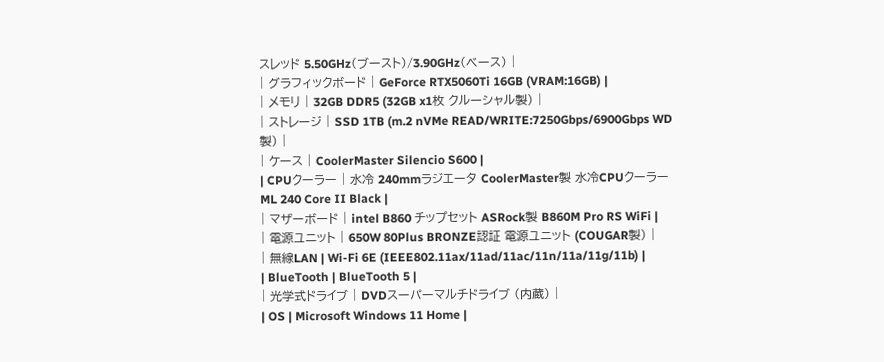スレッド 5.50GHz(ブースト)/3.90GHz(ベース) |
| グラフィックボード | GeForce RTX5060Ti 16GB (VRAM:16GB) |
| メモリ | 32GB DDR5 (32GB x1枚 クルーシャル製) |
| ストレージ | SSD 1TB (m.2 nVMe READ/WRITE:7250Gbps/6900Gbps WD製) |
| ケース | CoolerMaster Silencio S600 |
| CPUクーラー | 水冷 240mmラジエータ CoolerMaster製 水冷CPUクーラー ML 240 Core II Black |
| マザーボード | intel B860 チップセット ASRock製 B860M Pro RS WiFi |
| 電源ユニット | 650W 80Plus BRONZE認証 電源ユニット (COUGAR製) |
| 無線LAN | Wi-Fi 6E (IEEE802.11ax/11ad/11ac/11n/11a/11g/11b) |
| BlueTooth | BlueTooth 5 |
| 光学式ドライブ | DVDスーパーマルチドライブ (内蔵) |
| OS | Microsoft Windows 11 Home |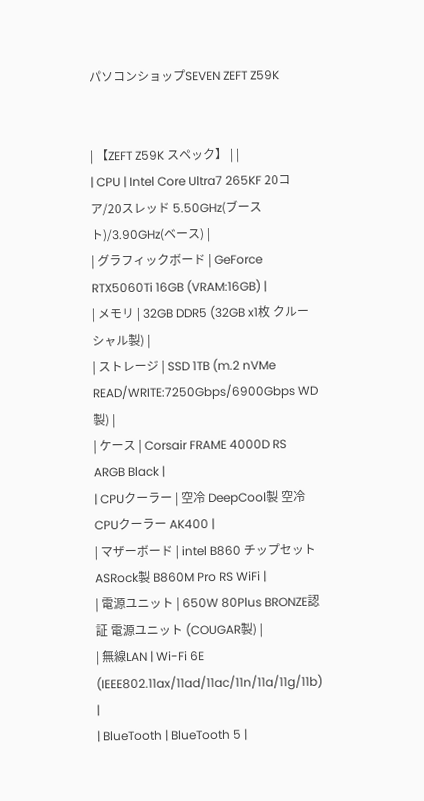パソコンショップSEVEN ZEFT Z59K


| 【ZEFT Z59K スペック】 | |
| CPU | Intel Core Ultra7 265KF 20コア/20スレッド 5.50GHz(ブースト)/3.90GHz(ベース) |
| グラフィックボード | GeForce RTX5060Ti 16GB (VRAM:16GB) |
| メモリ | 32GB DDR5 (32GB x1枚 クルーシャル製) |
| ストレージ | SSD 1TB (m.2 nVMe READ/WRITE:7250Gbps/6900Gbps WD製) |
| ケース | Corsair FRAME 4000D RS ARGB Black |
| CPUクーラー | 空冷 DeepCool製 空冷CPUクーラー AK400 |
| マザーボード | intel B860 チップセット ASRock製 B860M Pro RS WiFi |
| 電源ユニット | 650W 80Plus BRONZE認証 電源ユニット (COUGAR製) |
| 無線LAN | Wi-Fi 6E (IEEE802.11ax/11ad/11ac/11n/11a/11g/11b) |
| BlueTooth | BlueTooth 5 |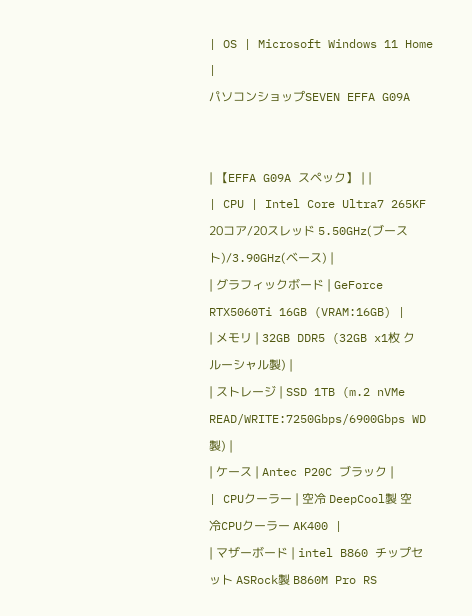| OS | Microsoft Windows 11 Home |
パソコンショップSEVEN EFFA G09A


| 【EFFA G09A スペック】 | |
| CPU | Intel Core Ultra7 265KF 20コア/20スレッド 5.50GHz(ブースト)/3.90GHz(ベース) |
| グラフィックボード | GeForce RTX5060Ti 16GB (VRAM:16GB) |
| メモリ | 32GB DDR5 (32GB x1枚 クルーシャル製) |
| ストレージ | SSD 1TB (m.2 nVMe READ/WRITE:7250Gbps/6900Gbps WD製) |
| ケース | Antec P20C ブラック |
| CPUクーラー | 空冷 DeepCool製 空冷CPUクーラー AK400 |
| マザーボード | intel B860 チップセット ASRock製 B860M Pro RS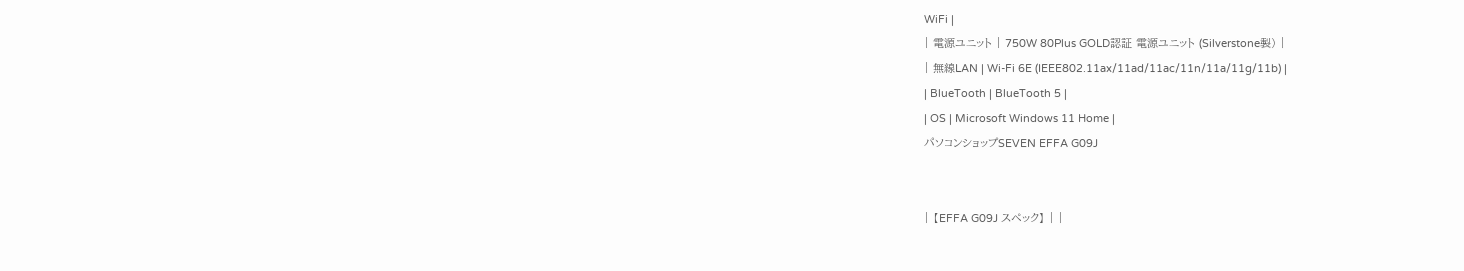WiFi |
| 電源ユニット | 750W 80Plus GOLD認証 電源ユニット (Silverstone製) |
| 無線LAN | Wi-Fi 6E (IEEE802.11ax/11ad/11ac/11n/11a/11g/11b) |
| BlueTooth | BlueTooth 5 |
| OS | Microsoft Windows 11 Home |
パソコンショップSEVEN EFFA G09J


| 【EFFA G09J スペック】 | |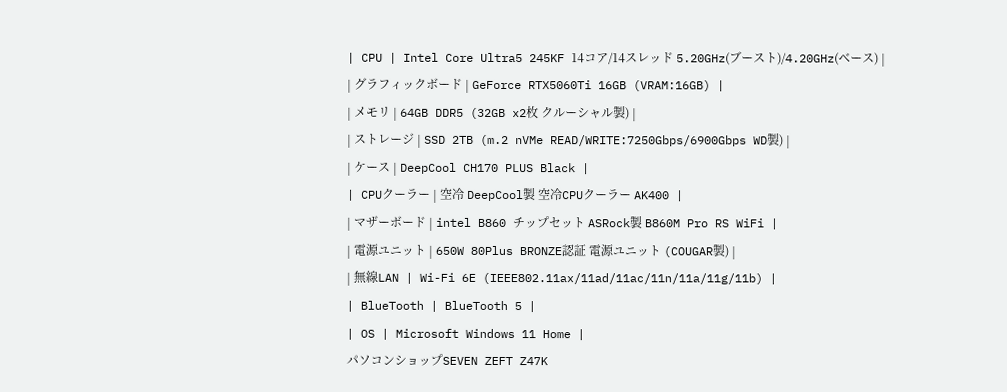| CPU | Intel Core Ultra5 245KF 14コア/14スレッド 5.20GHz(ブースト)/4.20GHz(ベース) |
| グラフィックボード | GeForce RTX5060Ti 16GB (VRAM:16GB) |
| メモリ | 64GB DDR5 (32GB x2枚 クルーシャル製) |
| ストレージ | SSD 2TB (m.2 nVMe READ/WRITE:7250Gbps/6900Gbps WD製) |
| ケース | DeepCool CH170 PLUS Black |
| CPUクーラー | 空冷 DeepCool製 空冷CPUクーラー AK400 |
| マザーボード | intel B860 チップセット ASRock製 B860M Pro RS WiFi |
| 電源ユニット | 650W 80Plus BRONZE認証 電源ユニット (COUGAR製) |
| 無線LAN | Wi-Fi 6E (IEEE802.11ax/11ad/11ac/11n/11a/11g/11b) |
| BlueTooth | BlueTooth 5 |
| OS | Microsoft Windows 11 Home |
パソコンショップSEVEN ZEFT Z47K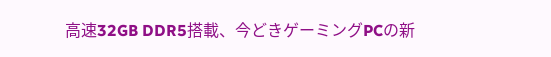高速32GB DDR5搭載、今どきゲーミングPCの新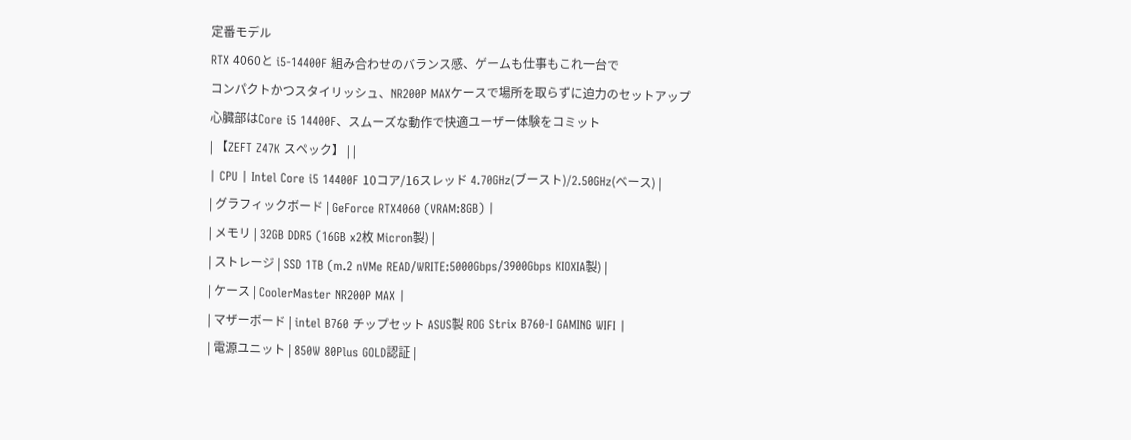定番モデル
RTX 4060と i5-14400F 組み合わせのバランス感、ゲームも仕事もこれ一台で
コンパクトかつスタイリッシュ、NR200P MAXケースで場所を取らずに迫力のセットアップ
心臓部はCore i5 14400F、スムーズな動作で快適ユーザー体験をコミット
| 【ZEFT Z47K スペック】 | |
| CPU | Intel Core i5 14400F 10コア/16スレッド 4.70GHz(ブースト)/2.50GHz(ベース) |
| グラフィックボード | GeForce RTX4060 (VRAM:8GB) |
| メモリ | 32GB DDR5 (16GB x2枚 Micron製) |
| ストレージ | SSD 1TB (m.2 nVMe READ/WRITE:5000Gbps/3900Gbps KIOXIA製) |
| ケース | CoolerMaster NR200P MAX |
| マザーボード | intel B760 チップセット ASUS製 ROG Strix B760-I GAMING WIFI |
| 電源ユニット | 850W 80Plus GOLD認証 |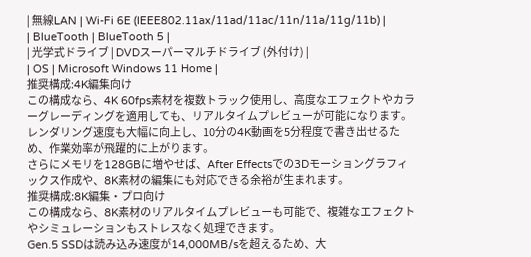| 無線LAN | Wi-Fi 6E (IEEE802.11ax/11ad/11ac/11n/11a/11g/11b) |
| BlueTooth | BlueTooth 5 |
| 光学式ドライブ | DVDスーパーマルチドライブ (外付け) |
| OS | Microsoft Windows 11 Home |
推奨構成:4K編集向け
この構成なら、4K 60fps素材を複数トラック使用し、高度なエフェクトやカラーグレーディングを適用しても、リアルタイムプレビューが可能になります。
レンダリング速度も大幅に向上し、10分の4K動画を5分程度で書き出せるため、作業効率が飛躍的に上がります。
さらにメモリを128GBに増やせば、After Effectsでの3Dモーショングラフィックス作成や、8K素材の編集にも対応できる余裕が生まれます。
推奨構成:8K編集・プロ向け
この構成なら、8K素材のリアルタイムプレビューも可能で、複雑なエフェクトやシミュレーションもストレスなく処理できます。
Gen.5 SSDは読み込み速度が14,000MB/sを超えるため、大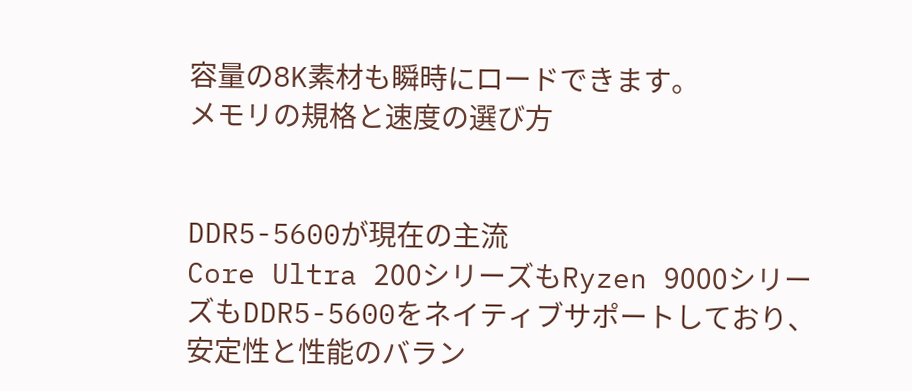容量の8K素材も瞬時にロードできます。
メモリの規格と速度の選び方


DDR5-5600が現在の主流
Core Ultra 200シリーズもRyzen 9000シリーズもDDR5-5600をネイティブサポートしており、安定性と性能のバラン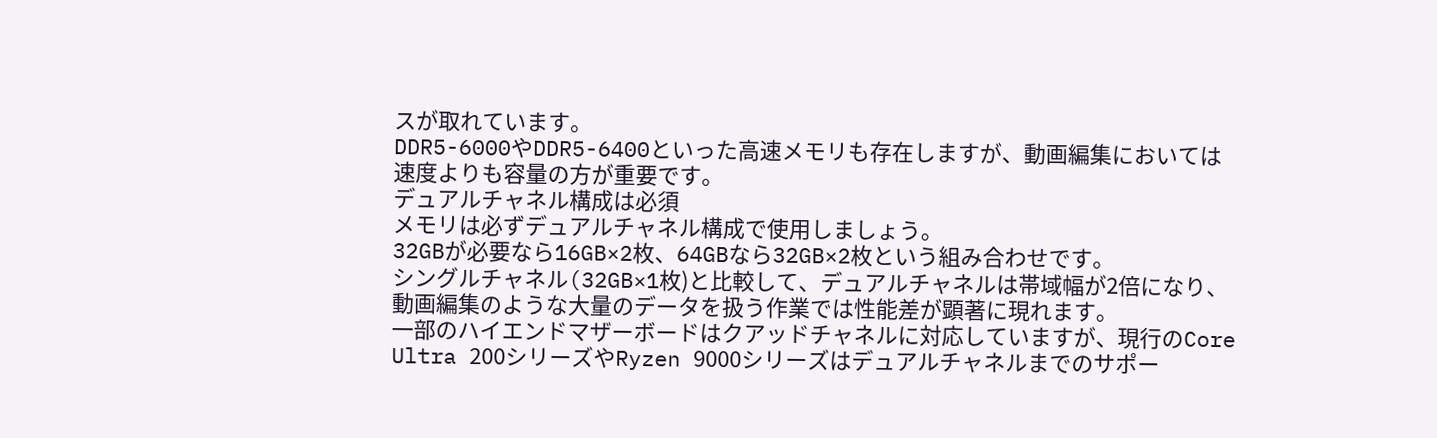スが取れています。
DDR5-6000やDDR5-6400といった高速メモリも存在しますが、動画編集においては速度よりも容量の方が重要です。
デュアルチャネル構成は必須
メモリは必ずデュアルチャネル構成で使用しましょう。
32GBが必要なら16GB×2枚、64GBなら32GB×2枚という組み合わせです。
シングルチャネル(32GB×1枚)と比較して、デュアルチャネルは帯域幅が2倍になり、動画編集のような大量のデータを扱う作業では性能差が顕著に現れます。
一部のハイエンドマザーボードはクアッドチャネルに対応していますが、現行のCore Ultra 200シリーズやRyzen 9000シリーズはデュアルチャネルまでのサポー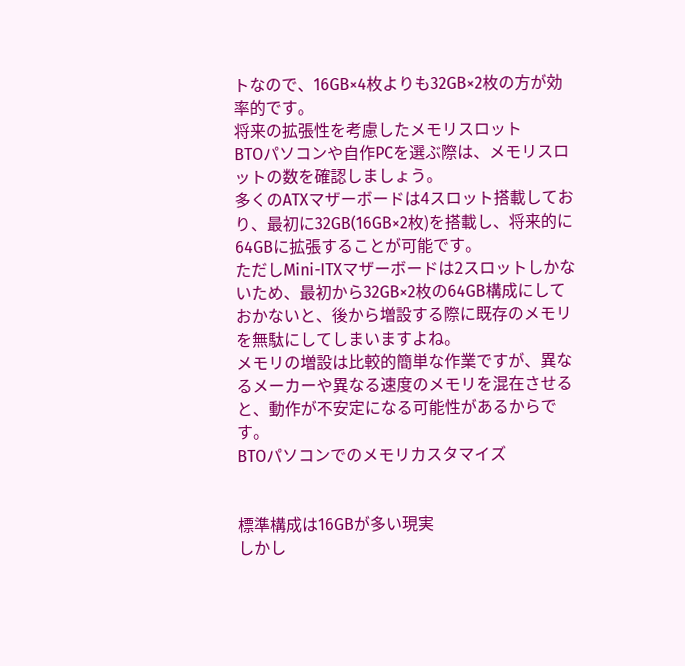トなので、16GB×4枚よりも32GB×2枚の方が効率的です。
将来の拡張性を考慮したメモリスロット
BTOパソコンや自作PCを選ぶ際は、メモリスロットの数を確認しましょう。
多くのATXマザーボードは4スロット搭載しており、最初に32GB(16GB×2枚)を搭載し、将来的に64GBに拡張することが可能です。
ただしMini-ITXマザーボードは2スロットしかないため、最初から32GB×2枚の64GB構成にしておかないと、後から増設する際に既存のメモリを無駄にしてしまいますよね。
メモリの増設は比較的簡単な作業ですが、異なるメーカーや異なる速度のメモリを混在させると、動作が不安定になる可能性があるからです。
BTOパソコンでのメモリカスタマイズ


標準構成は16GBが多い現実
しかし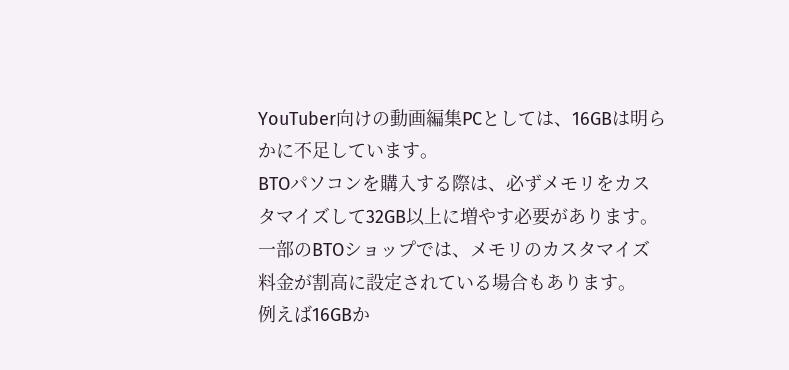YouTuber向けの動画編集PCとしては、16GBは明らかに不足しています。
BTOパソコンを購入する際は、必ずメモリをカスタマイズして32GB以上に増やす必要があります。
一部のBTOショップでは、メモリのカスタマイズ料金が割高に設定されている場合もあります。
例えば16GBか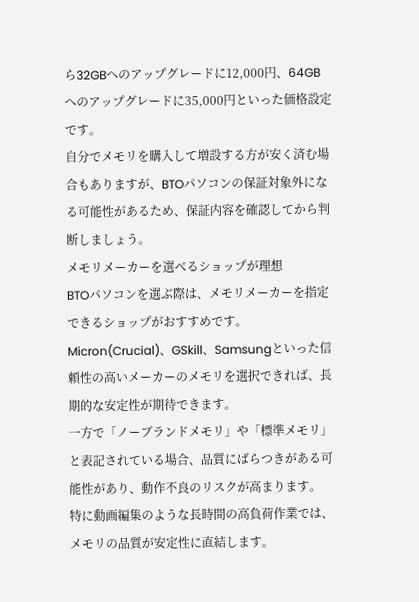ら32GBへのアップグレードに12,000円、64GBへのアップグレードに35,000円といった価格設定です。
自分でメモリを購入して増設する方が安く済む場合もありますが、BTOパソコンの保証対象外になる可能性があるため、保証内容を確認してから判断しましょう。
メモリメーカーを選べるショップが理想
BTOパソコンを選ぶ際は、メモリメーカーを指定できるショップがおすすめです。
Micron(Crucial)、GSkill、Samsungといった信頼性の高いメーカーのメモリを選択できれば、長期的な安定性が期待できます。
一方で「ノーブランドメモリ」や「標準メモリ」と表記されている場合、品質にばらつきがある可能性があり、動作不良のリスクが高まります。
特に動画編集のような長時間の高負荷作業では、メモリの品質が安定性に直結します。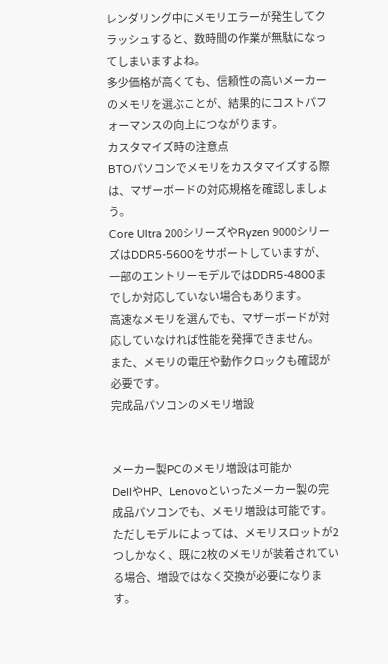レンダリング中にメモリエラーが発生してクラッシュすると、数時間の作業が無駄になってしまいますよね。
多少価格が高くても、信頼性の高いメーカーのメモリを選ぶことが、結果的にコストパフォーマンスの向上につながります。
カスタマイズ時の注意点
BTOパソコンでメモリをカスタマイズする際は、マザーボードの対応規格を確認しましょう。
Core Ultra 200シリーズやRyzen 9000シリーズはDDR5-5600をサポートしていますが、一部のエントリーモデルではDDR5-4800までしか対応していない場合もあります。
高速なメモリを選んでも、マザーボードが対応していなければ性能を発揮できません。
また、メモリの電圧や動作クロックも確認が必要です。
完成品パソコンのメモリ増設


メーカー製PCのメモリ増設は可能か
DellやHP、Lenovoといったメーカー製の完成品パソコンでも、メモリ増設は可能です。
ただしモデルによっては、メモリスロットが2つしかなく、既に2枚のメモリが装着されている場合、増設ではなく交換が必要になります。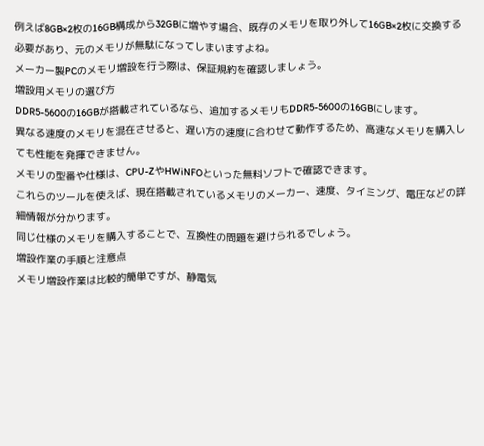例えば8GB×2枚の16GB構成から32GBに増やす場合、既存のメモリを取り外して16GB×2枚に交換する必要があり、元のメモリが無駄になってしまいますよね。
メーカー製PCのメモリ増設を行う際は、保証規約を確認しましょう。
増設用メモリの選び方
DDR5-5600の16GBが搭載されているなら、追加するメモリもDDR5-5600の16GBにします。
異なる速度のメモリを混在させると、遅い方の速度に合わせて動作するため、高速なメモリを購入しても性能を発揮できません。
メモリの型番や仕様は、CPU-ZやHWiNFOといった無料ソフトで確認できます。
これらのツールを使えば、現在搭載されているメモリのメーカー、速度、タイミング、電圧などの詳細情報が分かります。
同じ仕様のメモリを購入することで、互換性の問題を避けられるでしょう。
増設作業の手順と注意点
メモリ増設作業は比較的簡単ですが、静電気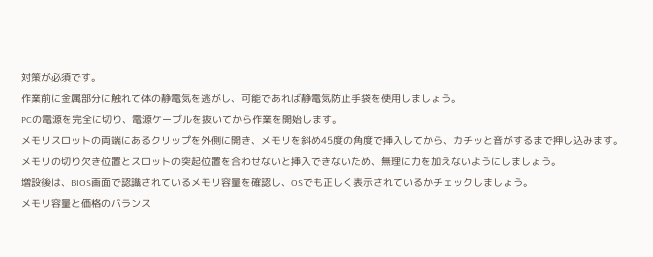対策が必須です。
作業前に金属部分に触れて体の静電気を逃がし、可能であれば静電気防止手袋を使用しましょう。
PCの電源を完全に切り、電源ケーブルを抜いてから作業を開始します。
メモリスロットの両端にあるクリップを外側に開き、メモリを斜め45度の角度で挿入してから、カチッと音がするまで押し込みます。
メモリの切り欠き位置とスロットの突起位置を合わせないと挿入できないため、無理に力を加えないようにしましょう。
増設後は、BIOS画面で認識されているメモリ容量を確認し、OSでも正しく表示されているかチェックしましょう。
メモリ容量と価格のバランス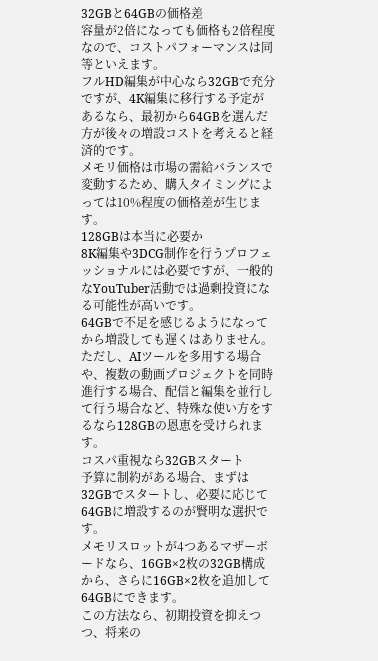32GBと64GBの価格差
容量が2倍になっても価格も2倍程度なので、コストパフォーマンスは同等といえます。
フルHD編集が中心なら32GBで充分ですが、4K編集に移行する予定があるなら、最初から64GBを選んだ方が後々の増設コストを考えると経済的です。
メモリ価格は市場の需給バランスで変動するため、購入タイミングによっては10%程度の価格差が生じます。
128GBは本当に必要か
8K編集や3DCG制作を行うプロフェッショナルには必要ですが、一般的なYouTuber活動では過剰投資になる可能性が高いです。
64GBで不足を感じるようになってから増設しても遅くはありません。
ただし、AIツールを多用する場合や、複数の動画プロジェクトを同時進行する場合、配信と編集を並行して行う場合など、特殊な使い方をするなら128GBの恩恵を受けられます。
コスパ重視なら32GBスタート
予算に制約がある場合、まずは32GBでスタートし、必要に応じて64GBに増設するのが賢明な選択です。
メモリスロットが4つあるマザーボードなら、16GB×2枚の32GB構成から、さらに16GB×2枚を追加して64GBにできます。
この方法なら、初期投資を抑えつつ、将来の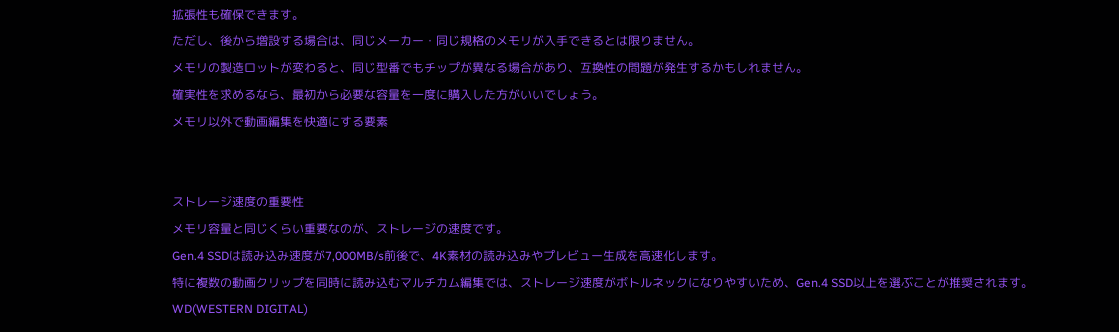拡張性も確保できます。
ただし、後から増設する場合は、同じメーカー・同じ規格のメモリが入手できるとは限りません。
メモリの製造ロットが変わると、同じ型番でもチップが異なる場合があり、互換性の問題が発生するかもしれません。
確実性を求めるなら、最初から必要な容量を一度に購入した方がいいでしょう。
メモリ以外で動画編集を快適にする要素


ストレージ速度の重要性
メモリ容量と同じくらい重要なのが、ストレージの速度です。
Gen.4 SSDは読み込み速度が7,000MB/s前後で、4K素材の読み込みやプレビュー生成を高速化します。
特に複数の動画クリップを同時に読み込むマルチカム編集では、ストレージ速度がボトルネックになりやすいため、Gen.4 SSD以上を選ぶことが推奨されます。
WD(WESTERN DIGITAL)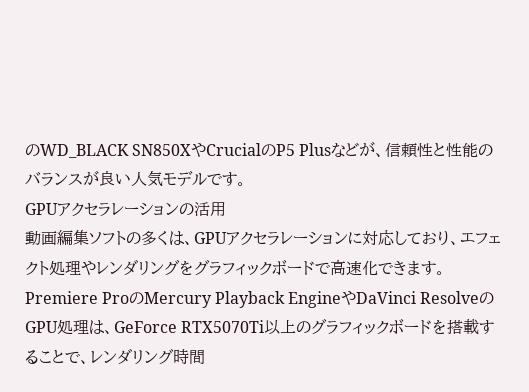のWD_BLACK SN850XやCrucialのP5 Plusなどが、信頼性と性能のバランスが良い人気モデルです。
GPUアクセラレーションの活用
動画編集ソフトの多くは、GPUアクセラレーションに対応しており、エフェクト処理やレンダリングをグラフィックボードで高速化できます。
Premiere ProのMercury Playback EngineやDaVinci ResolveのGPU処理は、GeForce RTX5070Ti以上のグラフィックボードを搭載することで、レンダリング時間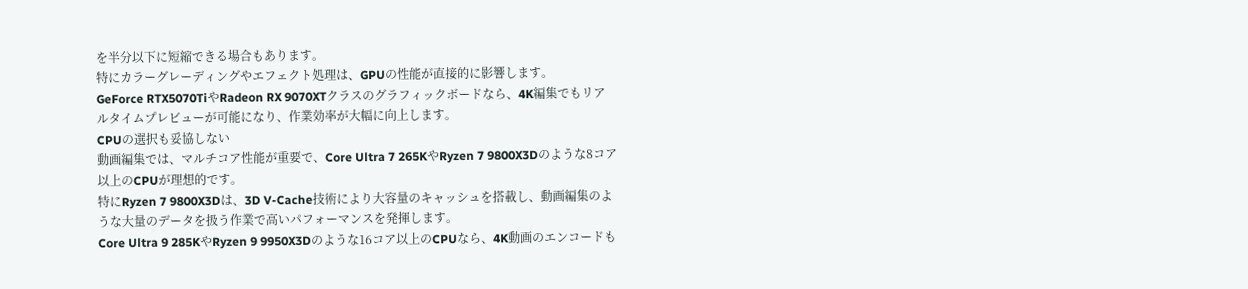を半分以下に短縮できる場合もあります。
特にカラーグレーディングやエフェクト処理は、GPUの性能が直接的に影響します。
GeForce RTX5070TiやRadeon RX 9070XTクラスのグラフィックボードなら、4K編集でもリアルタイムプレビューが可能になり、作業効率が大幅に向上します。
CPUの選択も妥協しない
動画編集では、マルチコア性能が重要で、Core Ultra 7 265KやRyzen 7 9800X3Dのような8コア以上のCPUが理想的です。
特にRyzen 7 9800X3Dは、3D V-Cache技術により大容量のキャッシュを搭載し、動画編集のような大量のデータを扱う作業で高いパフォーマンスを発揮します。
Core Ultra 9 285KやRyzen 9 9950X3Dのような16コア以上のCPUなら、4K動画のエンコードも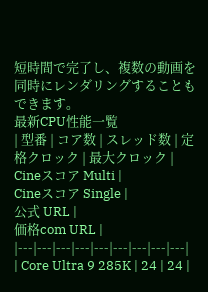短時間で完了し、複数の動画を同時にレンダリングすることもできます。
最新CPU性能一覧
| 型番 | コア数 | スレッド数 | 定格クロック | 最大クロック | Cineスコア Multi |
Cineスコア Single |
公式 URL |
価格com URL |
|---|---|---|---|---|---|---|---|---|
| Core Ultra 9 285K | 24 | 24 |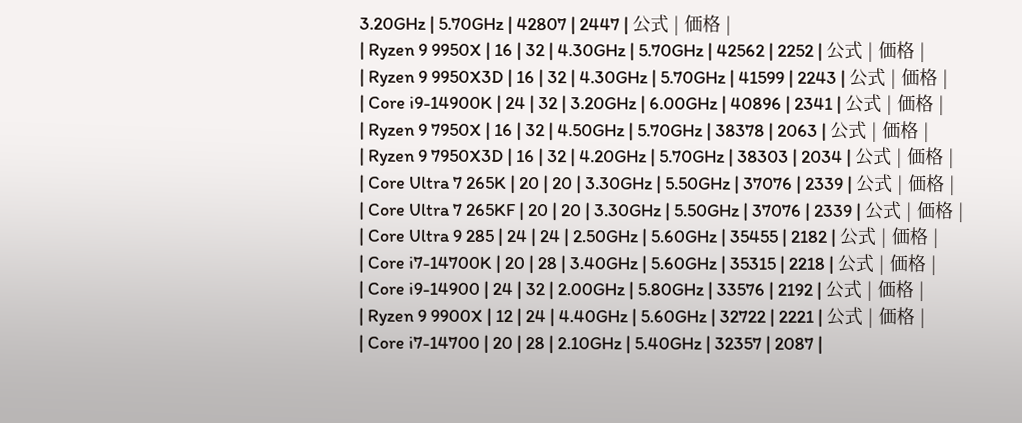3.20GHz | 5.70GHz | 42807 | 2447 | 公式 | 価格 |
| Ryzen 9 9950X | 16 | 32 | 4.30GHz | 5.70GHz | 42562 | 2252 | 公式 | 価格 |
| Ryzen 9 9950X3D | 16 | 32 | 4.30GHz | 5.70GHz | 41599 | 2243 | 公式 | 価格 |
| Core i9-14900K | 24 | 32 | 3.20GHz | 6.00GHz | 40896 | 2341 | 公式 | 価格 |
| Ryzen 9 7950X | 16 | 32 | 4.50GHz | 5.70GHz | 38378 | 2063 | 公式 | 価格 |
| Ryzen 9 7950X3D | 16 | 32 | 4.20GHz | 5.70GHz | 38303 | 2034 | 公式 | 価格 |
| Core Ultra 7 265K | 20 | 20 | 3.30GHz | 5.50GHz | 37076 | 2339 | 公式 | 価格 |
| Core Ultra 7 265KF | 20 | 20 | 3.30GHz | 5.50GHz | 37076 | 2339 | 公式 | 価格 |
| Core Ultra 9 285 | 24 | 24 | 2.50GHz | 5.60GHz | 35455 | 2182 | 公式 | 価格 |
| Core i7-14700K | 20 | 28 | 3.40GHz | 5.60GHz | 35315 | 2218 | 公式 | 価格 |
| Core i9-14900 | 24 | 32 | 2.00GHz | 5.80GHz | 33576 | 2192 | 公式 | 価格 |
| Ryzen 9 9900X | 12 | 24 | 4.40GHz | 5.60GHz | 32722 | 2221 | 公式 | 価格 |
| Core i7-14700 | 20 | 28 | 2.10GHz | 5.40GHz | 32357 | 2087 |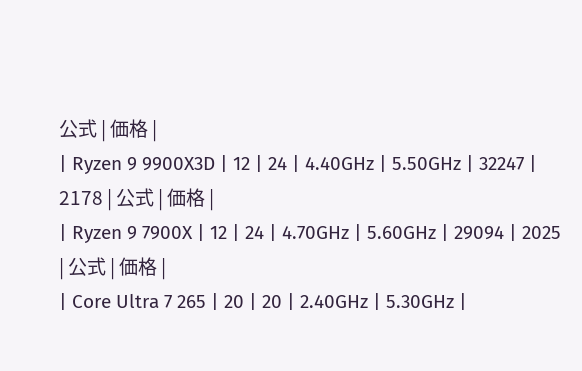公式 | 価格 |
| Ryzen 9 9900X3D | 12 | 24 | 4.40GHz | 5.50GHz | 32247 | 2178 | 公式 | 価格 |
| Ryzen 9 7900X | 12 | 24 | 4.70GHz | 5.60GHz | 29094 | 2025 | 公式 | 価格 |
| Core Ultra 7 265 | 20 | 20 | 2.40GHz | 5.30GHz |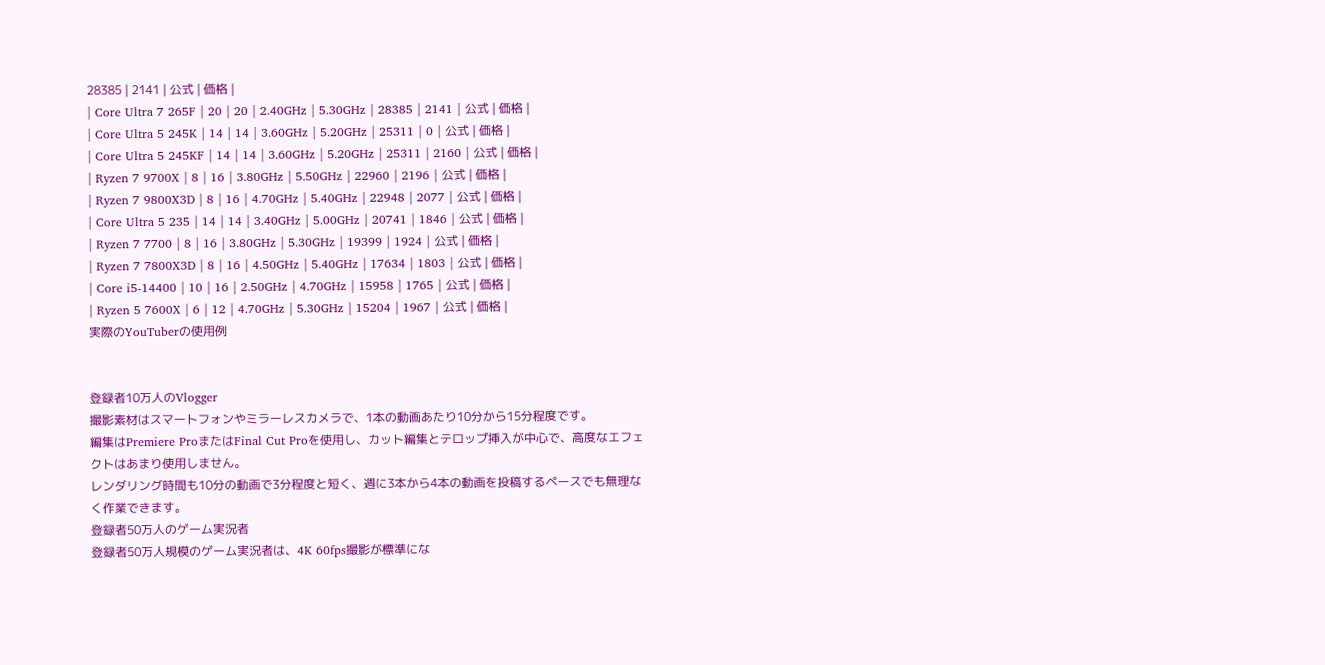28385 | 2141 | 公式 | 価格 |
| Core Ultra 7 265F | 20 | 20 | 2.40GHz | 5.30GHz | 28385 | 2141 | 公式 | 価格 |
| Core Ultra 5 245K | 14 | 14 | 3.60GHz | 5.20GHz | 25311 | 0 | 公式 | 価格 |
| Core Ultra 5 245KF | 14 | 14 | 3.60GHz | 5.20GHz | 25311 | 2160 | 公式 | 価格 |
| Ryzen 7 9700X | 8 | 16 | 3.80GHz | 5.50GHz | 22960 | 2196 | 公式 | 価格 |
| Ryzen 7 9800X3D | 8 | 16 | 4.70GHz | 5.40GHz | 22948 | 2077 | 公式 | 価格 |
| Core Ultra 5 235 | 14 | 14 | 3.40GHz | 5.00GHz | 20741 | 1846 | 公式 | 価格 |
| Ryzen 7 7700 | 8 | 16 | 3.80GHz | 5.30GHz | 19399 | 1924 | 公式 | 価格 |
| Ryzen 7 7800X3D | 8 | 16 | 4.50GHz | 5.40GHz | 17634 | 1803 | 公式 | 価格 |
| Core i5-14400 | 10 | 16 | 2.50GHz | 4.70GHz | 15958 | 1765 | 公式 | 価格 |
| Ryzen 5 7600X | 6 | 12 | 4.70GHz | 5.30GHz | 15204 | 1967 | 公式 | 価格 |
実際のYouTuberの使用例


登録者10万人のVlogger
撮影素材はスマートフォンやミラーレスカメラで、1本の動画あたり10分から15分程度です。
編集はPremiere ProまたはFinal Cut Proを使用し、カット編集とテロップ挿入が中心で、高度なエフェクトはあまり使用しません。
レンダリング時間も10分の動画で3分程度と短く、週に3本から4本の動画を投稿するペースでも無理なく作業できます。
登録者50万人のゲーム実況者
登録者50万人規模のゲーム実況者は、4K 60fps撮影が標準にな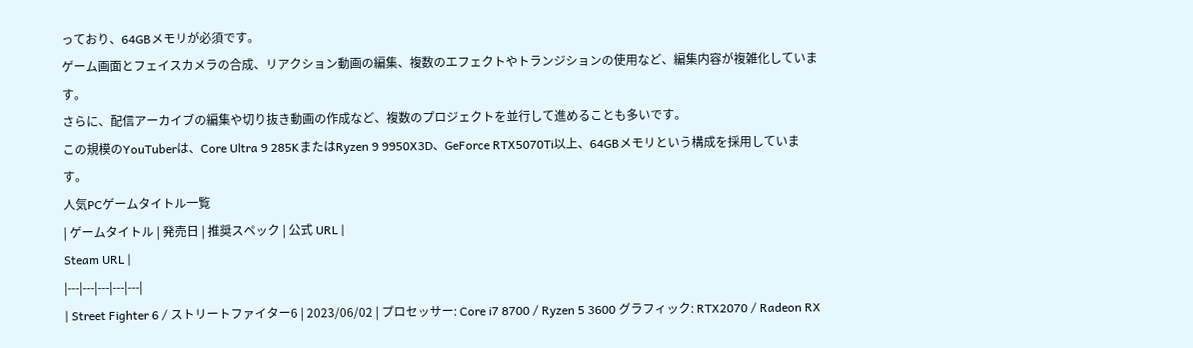っており、64GBメモリが必須です。
ゲーム画面とフェイスカメラの合成、リアクション動画の編集、複数のエフェクトやトランジションの使用など、編集内容が複雑化しています。
さらに、配信アーカイブの編集や切り抜き動画の作成など、複数のプロジェクトを並行して進めることも多いです。
この規模のYouTuberは、Core Ultra 9 285KまたはRyzen 9 9950X3D、GeForce RTX5070Ti以上、64GBメモリという構成を採用しています。
人気PCゲームタイトル一覧
| ゲームタイトル | 発売日 | 推奨スペック | 公式 URL |
Steam URL |
|---|---|---|---|---|
| Street Fighter 6 / ストリートファイター6 | 2023/06/02 | プロセッサー: Core i7 8700 / Ryzen 5 3600 グラフィック: RTX2070 / Radeon RX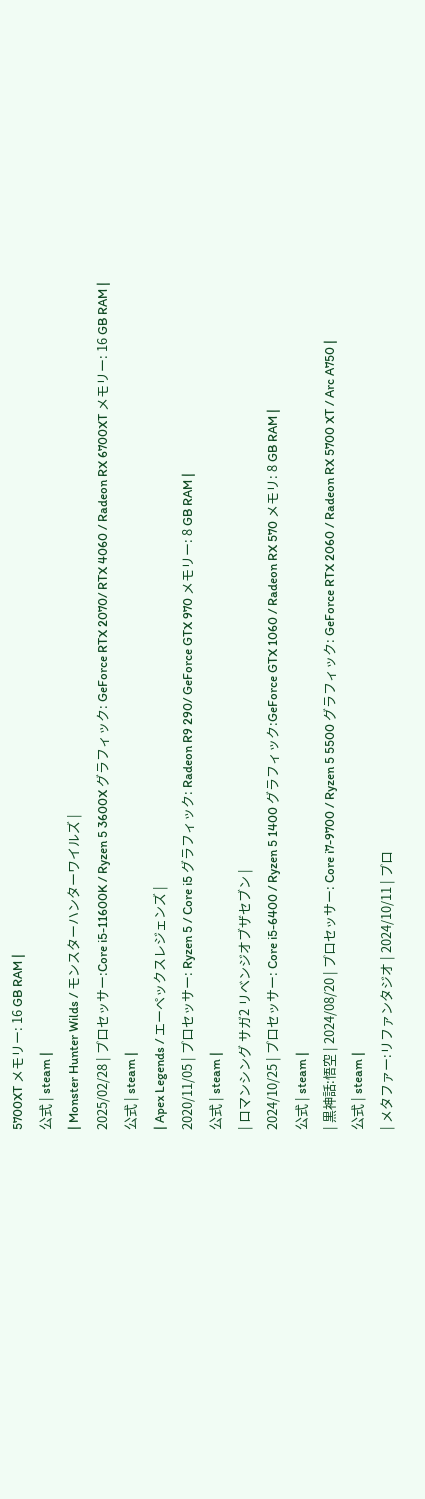5700XT メモリー: 16 GB RAM |
公式 | steam |
| Monster Hunter Wilds / モンスターハンターワイルズ |
2025/02/28 | プロセッサー:Core i5-11600K / Ryzen 5 3600X グラフィック: GeForce RTX 2070/ RTX 4060 / Radeon RX 6700XT メモリー: 16 GB RAM |
公式 | steam |
| Apex Legends / エーペックスレジェンズ |
2020/11/05 | プロセッサー: Ryzen 5 / Core i5 グラフィック: Radeon R9 290/ GeForce GTX 970 メモリー: 8 GB RAM |
公式 | steam |
| ロマンシング サガ2 リベンジオブザセブン |
2024/10/25 | プロセッサー: Core i5-6400 / Ryzen 5 1400 グラフィック:GeForce GTX 1060 / Radeon RX 570 メモリ: 8 GB RAM |
公式 | steam |
| 黒神話:悟空 | 2024/08/20 | プロセッサー: Core i7-9700 / Ryzen 5 5500 グラフィック: GeForce RTX 2060 / Radeon RX 5700 XT / Arc A750 |
公式 | steam |
| メタファー:リファンタジオ | 2024/10/11 | プロ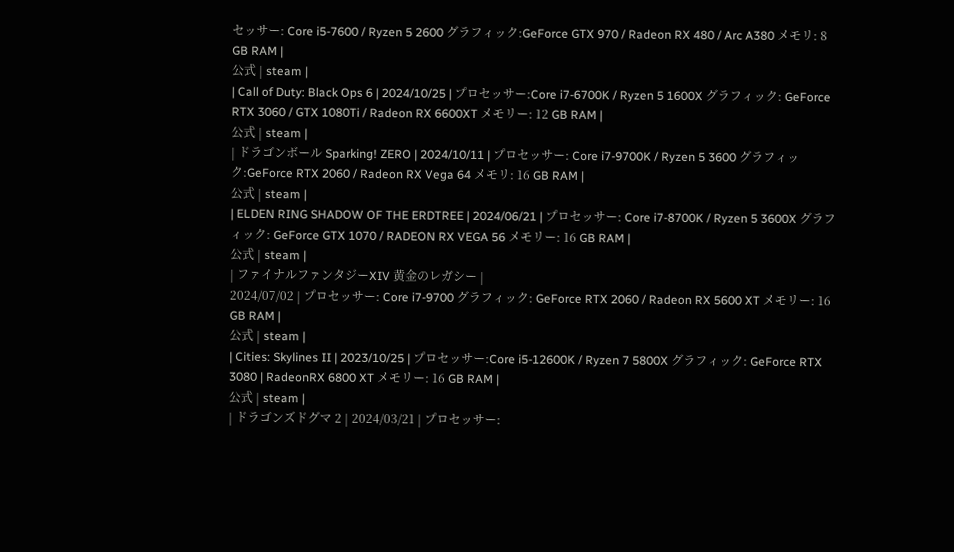セッサー: Core i5-7600 / Ryzen 5 2600 グラフィック:GeForce GTX 970 / Radeon RX 480 / Arc A380 メモリ: 8 GB RAM |
公式 | steam |
| Call of Duty: Black Ops 6 | 2024/10/25 | プロセッサー:Core i7-6700K / Ryzen 5 1600X グラフィック: GeForce RTX 3060 / GTX 1080Ti / Radeon RX 6600XT メモリー: 12 GB RAM |
公式 | steam |
| ドラゴンボール Sparking! ZERO | 2024/10/11 | プロセッサー: Core i7-9700K / Ryzen 5 3600 グラフィック:GeForce RTX 2060 / Radeon RX Vega 64 メモリ: 16 GB RAM |
公式 | steam |
| ELDEN RING SHADOW OF THE ERDTREE | 2024/06/21 | プロセッサー: Core i7-8700K / Ryzen 5 3600X グラフィック: GeForce GTX 1070 / RADEON RX VEGA 56 メモリー: 16 GB RAM |
公式 | steam |
| ファイナルファンタジーXIV 黄金のレガシー |
2024/07/02 | プロセッサー: Core i7-9700 グラフィック: GeForce RTX 2060 / Radeon RX 5600 XT メモリー: 16 GB RAM |
公式 | steam |
| Cities: Skylines II | 2023/10/25 | プロセッサー:Core i5-12600K / Ryzen 7 5800X グラフィック: GeForce RTX 3080 | RadeonRX 6800 XT メモリー: 16 GB RAM |
公式 | steam |
| ドラゴンズドグマ 2 | 2024/03/21 | プロセッサー: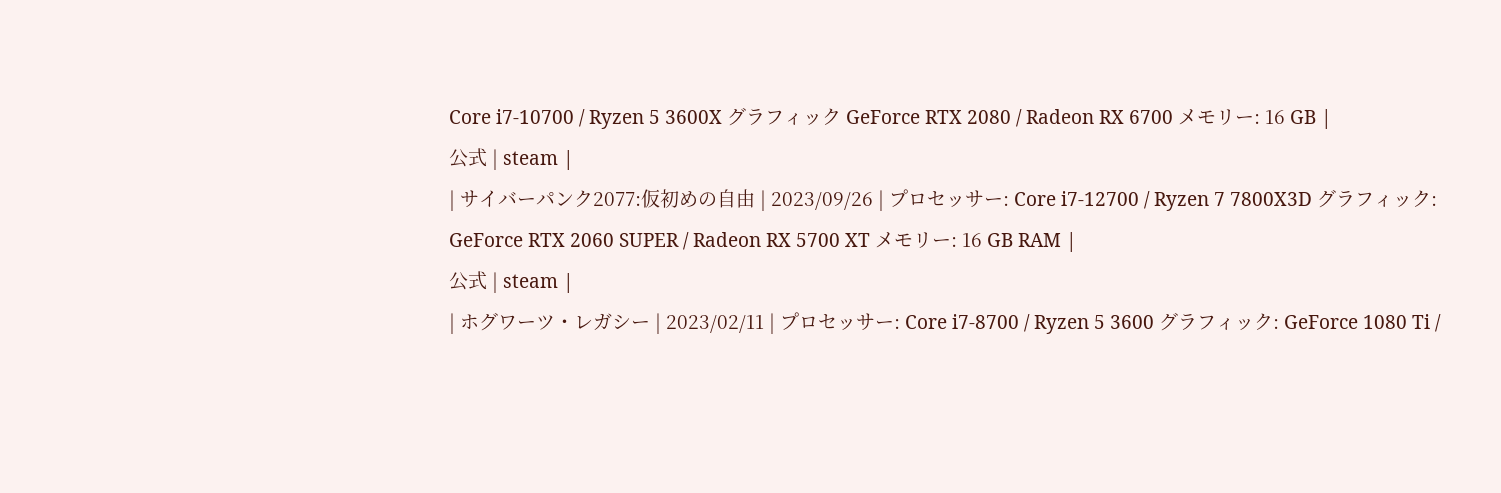Core i7-10700 / Ryzen 5 3600X グラフィック GeForce RTX 2080 / Radeon RX 6700 メモリー: 16 GB |
公式 | steam |
| サイバーパンク2077:仮初めの自由 | 2023/09/26 | プロセッサー: Core i7-12700 / Ryzen 7 7800X3D グラフィック: GeForce RTX 2060 SUPER / Radeon RX 5700 XT メモリー: 16 GB RAM |
公式 | steam |
| ホグワーツ・レガシー | 2023/02/11 | プロセッサー: Core i7-8700 / Ryzen 5 3600 グラフィック: GeForce 1080 Ti /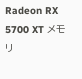Radeon RX 5700 XT メモリ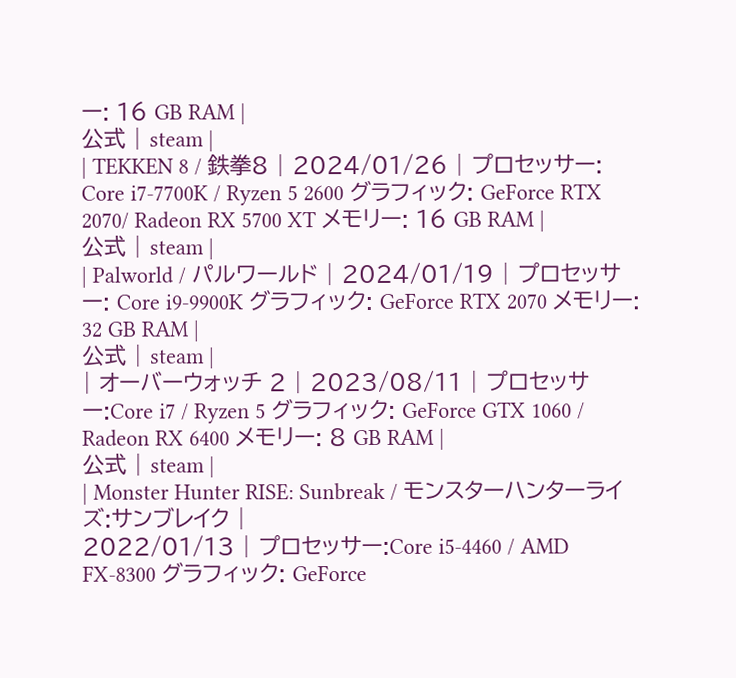ー: 16 GB RAM |
公式 | steam |
| TEKKEN 8 / 鉄拳8 | 2024/01/26 | プロセッサー: Core i7-7700K / Ryzen 5 2600 グラフィック: GeForce RTX 2070/ Radeon RX 5700 XT メモリー: 16 GB RAM |
公式 | steam |
| Palworld / パルワールド | 2024/01/19 | プロセッサー: Core i9-9900K グラフィック: GeForce RTX 2070 メモリー: 32 GB RAM |
公式 | steam |
| オーバーウォッチ 2 | 2023/08/11 | プロセッサー:Core i7 / Ryzen 5 グラフィック: GeForce GTX 1060 / Radeon RX 6400 メモリー: 8 GB RAM |
公式 | steam |
| Monster Hunter RISE: Sunbreak / モンスターハンターライズ:サンブレイク |
2022/01/13 | プロセッサー:Core i5-4460 / AMD FX-8300 グラフィック: GeForce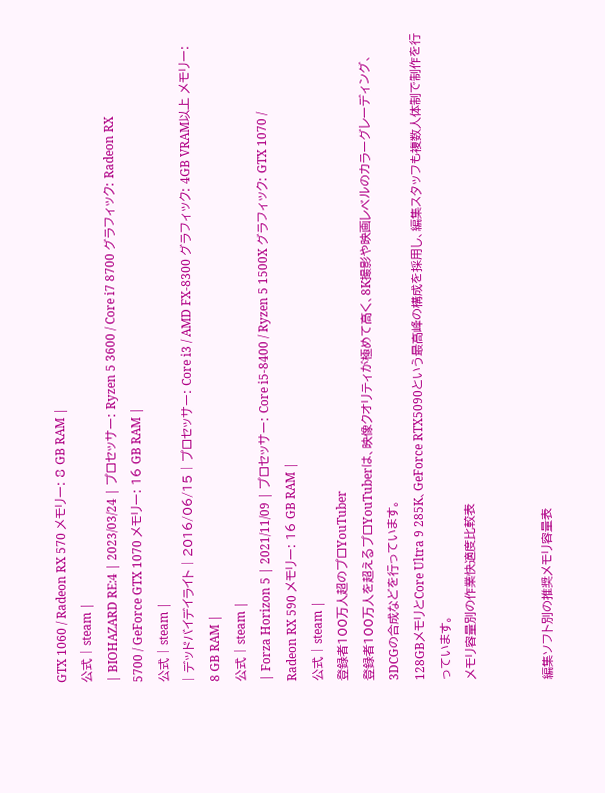GTX 1060 / Radeon RX 570 メモリー: 8 GB RAM |
公式 | steam |
| BIOHAZARD RE:4 | 2023/03/24 | プロセッサー: Ryzen 5 3600 / Core i7 8700 グラフィック: Radeon RX 5700 / GeForce GTX 1070 メモリー: 16 GB RAM |
公式 | steam |
| デッドバイデイライト | 2016/06/15 | プロセッサー: Core i3 / AMD FX-8300 グラフィック: 4GB VRAM以上 メモリー: 8 GB RAM |
公式 | steam |
| Forza Horizon 5 | 2021/11/09 | プロセッサー: Core i5-8400 / Ryzen 5 1500X グラフィック: GTX 1070 / Radeon RX 590 メモリー: 16 GB RAM |
公式 | steam |
登録者100万人超のプロYouTuber
登録者100万人を超えるプロYouTuberは、映像クオリティが極めて高く、8K撮影や映画レベルのカラーグレーディング、3DCGの合成などを行っています。
128GBメモリとCore Ultra 9 285K、GeForce RTX5090という最高峰の構成を採用し、編集スタッフも複数人体制で制作を行っています。
メモリ容量別の作業快適度比較表


編集ソフト別の推奨メモリ容量表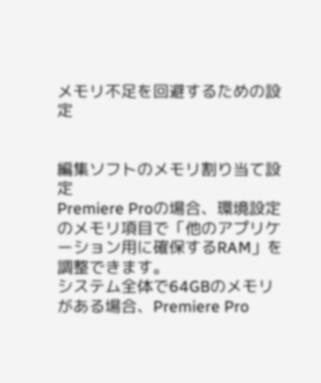メモリ不足を回避するための設定


編集ソフトのメモリ割り当て設定
Premiere Proの場合、環境設定のメモリ項目で「他のアプリケーション用に確保するRAM」を調整できます。
システム全体で64GBのメモリがある場合、Premiere Pro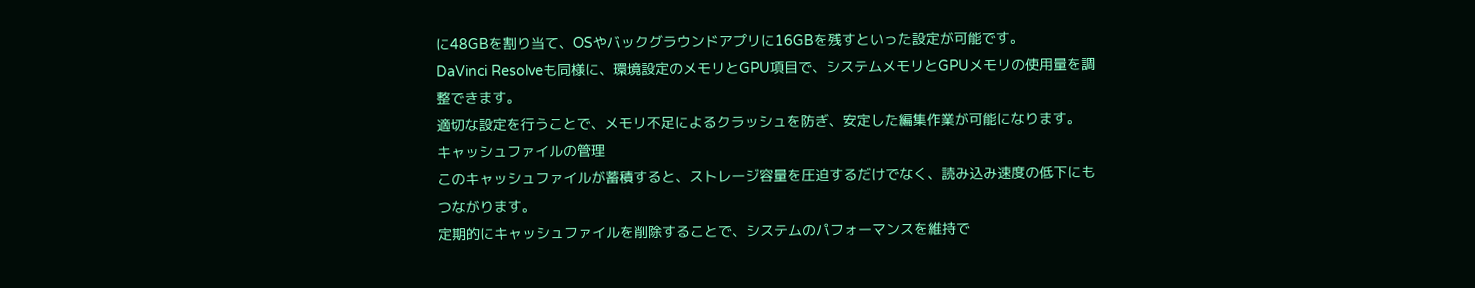に48GBを割り当て、OSやバックグラウンドアプリに16GBを残すといった設定が可能です。
DaVinci Resolveも同様に、環境設定のメモリとGPU項目で、システムメモリとGPUメモリの使用量を調整できます。
適切な設定を行うことで、メモリ不足によるクラッシュを防ぎ、安定した編集作業が可能になります。
キャッシュファイルの管理
このキャッシュファイルが蓄積すると、ストレージ容量を圧迫するだけでなく、読み込み速度の低下にもつながります。
定期的にキャッシュファイルを削除することで、システムのパフォーマンスを維持で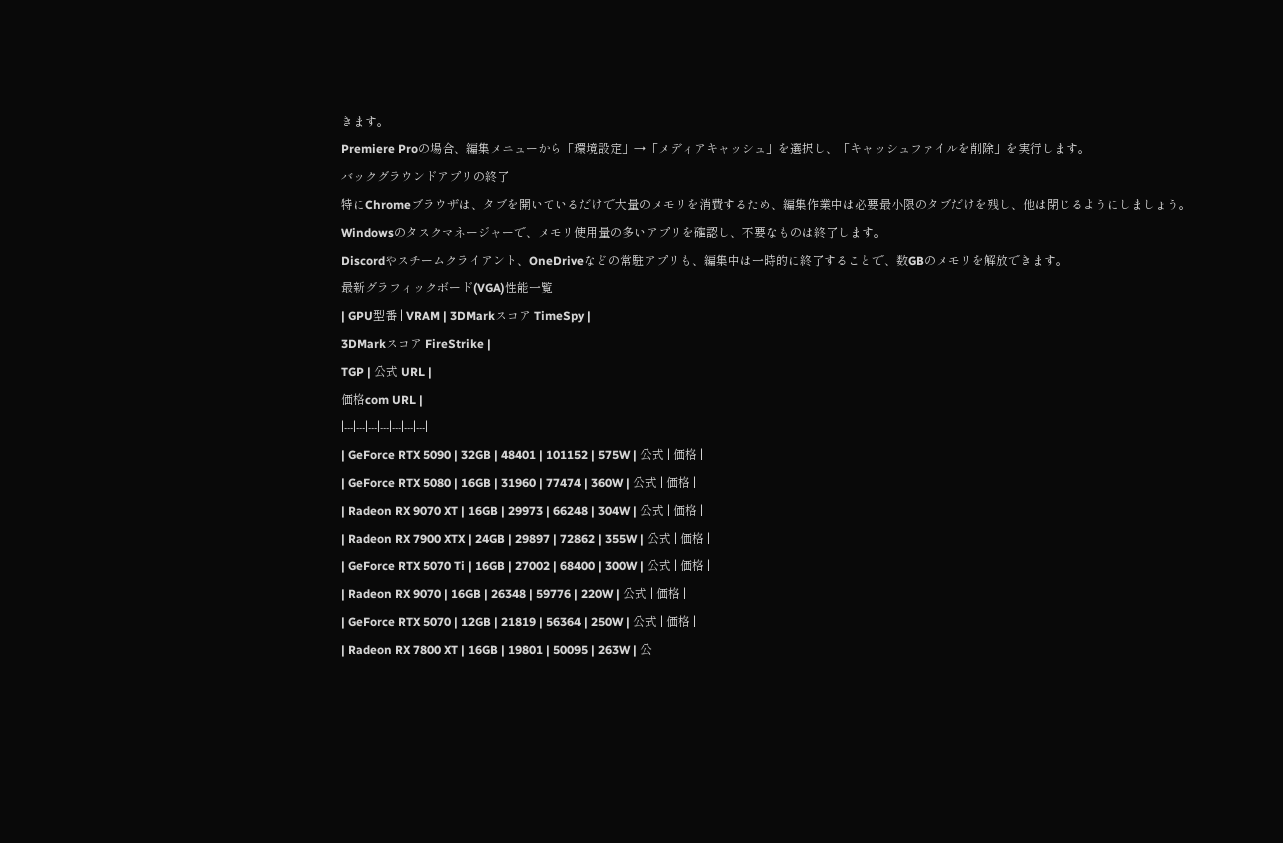きます。
Premiere Proの場合、編集メニューから「環境設定」→「メディアキャッシュ」を選択し、「キャッシュファイルを削除」を実行します。
バックグラウンドアプリの終了
特にChromeブラウザは、タブを開いているだけで大量のメモリを消費するため、編集作業中は必要最小限のタブだけを残し、他は閉じるようにしましょう。
Windowsのタスクマネージャーで、メモリ使用量の多いアプリを確認し、不要なものは終了します。
Discordやスチームクライアント、OneDriveなどの常駐アプリも、編集中は一時的に終了することで、数GBのメモリを解放できます。
最新グラフィックボード(VGA)性能一覧
| GPU型番 | VRAM | 3DMarkスコア TimeSpy |
3DMarkスコア FireStrike |
TGP | 公式 URL |
価格com URL |
|---|---|---|---|---|---|---|
| GeForce RTX 5090 | 32GB | 48401 | 101152 | 575W | 公式 | 価格 |
| GeForce RTX 5080 | 16GB | 31960 | 77474 | 360W | 公式 | 価格 |
| Radeon RX 9070 XT | 16GB | 29973 | 66248 | 304W | 公式 | 価格 |
| Radeon RX 7900 XTX | 24GB | 29897 | 72862 | 355W | 公式 | 価格 |
| GeForce RTX 5070 Ti | 16GB | 27002 | 68400 | 300W | 公式 | 価格 |
| Radeon RX 9070 | 16GB | 26348 | 59776 | 220W | 公式 | 価格 |
| GeForce RTX 5070 | 12GB | 21819 | 56364 | 250W | 公式 | 価格 |
| Radeon RX 7800 XT | 16GB | 19801 | 50095 | 263W | 公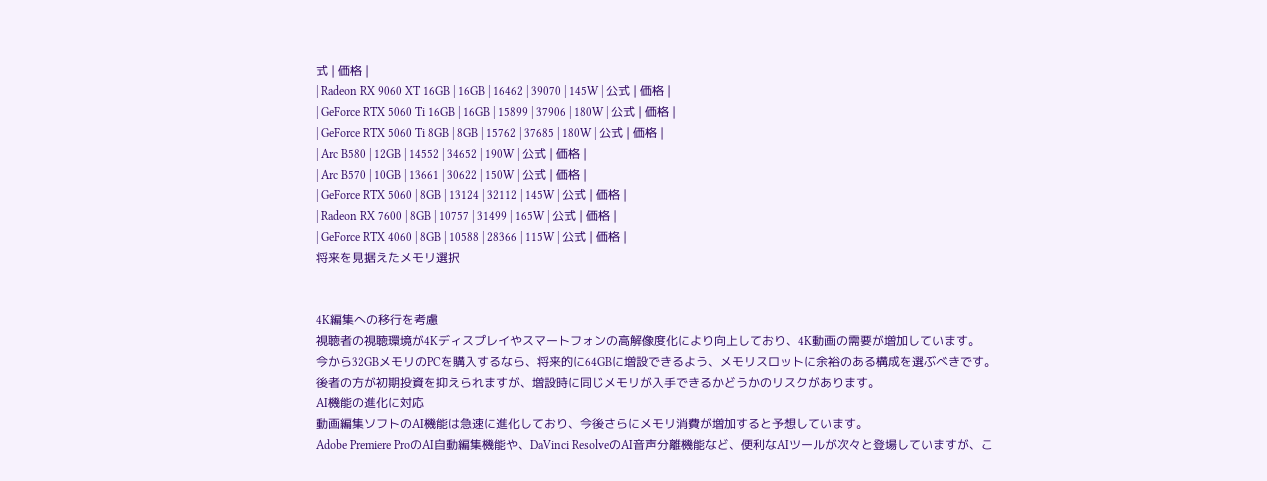式 | 価格 |
| Radeon RX 9060 XT 16GB | 16GB | 16462 | 39070 | 145W | 公式 | 価格 |
| GeForce RTX 5060 Ti 16GB | 16GB | 15899 | 37906 | 180W | 公式 | 価格 |
| GeForce RTX 5060 Ti 8GB | 8GB | 15762 | 37685 | 180W | 公式 | 価格 |
| Arc B580 | 12GB | 14552 | 34652 | 190W | 公式 | 価格 |
| Arc B570 | 10GB | 13661 | 30622 | 150W | 公式 | 価格 |
| GeForce RTX 5060 | 8GB | 13124 | 32112 | 145W | 公式 | 価格 |
| Radeon RX 7600 | 8GB | 10757 | 31499 | 165W | 公式 | 価格 |
| GeForce RTX 4060 | 8GB | 10588 | 28366 | 115W | 公式 | 価格 |
将来を見据えたメモリ選択


4K編集への移行を考慮
視聴者の視聴環境が4Kディスプレイやスマートフォンの高解像度化により向上しており、4K動画の需要が増加しています。
今から32GBメモリのPCを購入するなら、将来的に64GBに増設できるよう、メモリスロットに余裕のある構成を選ぶべきです。
後者の方が初期投資を抑えられますが、増設時に同じメモリが入手できるかどうかのリスクがあります。
AI機能の進化に対応
動画編集ソフトのAI機能は急速に進化しており、今後さらにメモリ消費が増加すると予想しています。
Adobe Premiere ProのAI自動編集機能や、DaVinci ResolveのAI音声分離機能など、便利なAIツールが次々と登場していますが、こ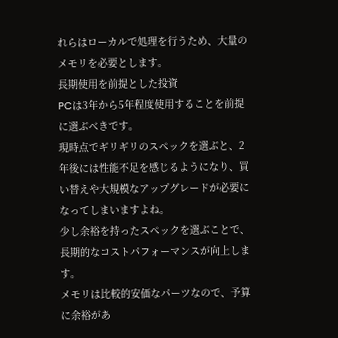れらはローカルで処理を行うため、大量のメモリを必要とします。
長期使用を前提とした投資
PCは3年から5年程度使用することを前提に選ぶべきです。
現時点でギリギリのスペックを選ぶと、2年後には性能不足を感じるようになり、買い替えや大規模なアップグレードが必要になってしまいますよね。
少し余裕を持ったスペックを選ぶことで、長期的なコストパフォーマンスが向上します。
メモリは比較的安価なパーツなので、予算に余裕があ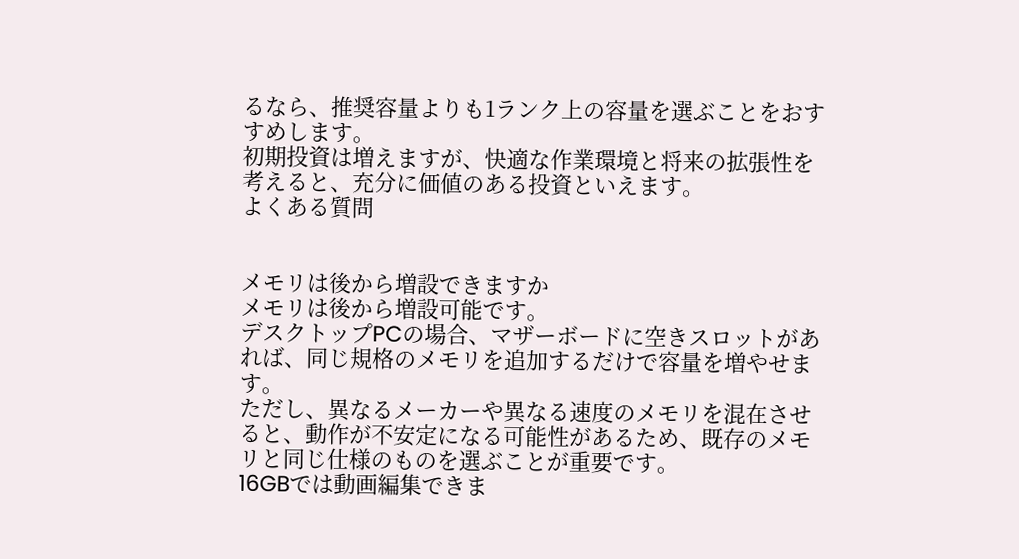るなら、推奨容量よりも1ランク上の容量を選ぶことをおすすめします。
初期投資は増えますが、快適な作業環境と将来の拡張性を考えると、充分に価値のある投資といえます。
よくある質問


メモリは後から増設できますか
メモリは後から増設可能です。
デスクトップPCの場合、マザーボードに空きスロットがあれば、同じ規格のメモリを追加するだけで容量を増やせます。
ただし、異なるメーカーや異なる速度のメモリを混在させると、動作が不安定になる可能性があるため、既存のメモリと同じ仕様のものを選ぶことが重要です。
16GBでは動画編集できま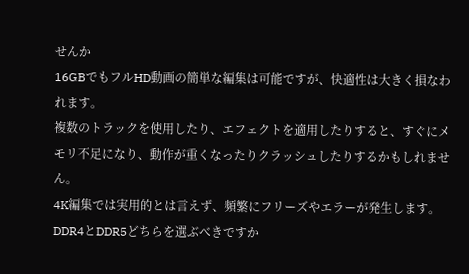せんか
16GBでもフルHD動画の簡単な編集は可能ですが、快適性は大きく損なわれます。
複数のトラックを使用したり、エフェクトを適用したりすると、すぐにメモリ不足になり、動作が重くなったりクラッシュしたりするかもしれません。
4K編集では実用的とは言えず、頻繁にフリーズやエラーが発生します。
DDR4とDDR5どちらを選ぶべきですか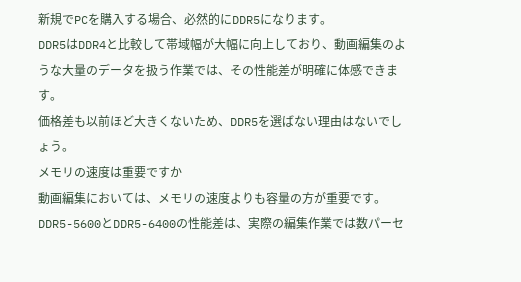新規でPCを購入する場合、必然的にDDR5になります。
DDR5はDDR4と比較して帯域幅が大幅に向上しており、動画編集のような大量のデータを扱う作業では、その性能差が明確に体感できます。
価格差も以前ほど大きくないため、DDR5を選ばない理由はないでしょう。
メモリの速度は重要ですか
動画編集においては、メモリの速度よりも容量の方が重要です。
DDR5-5600とDDR5-6400の性能差は、実際の編集作業では数パーセ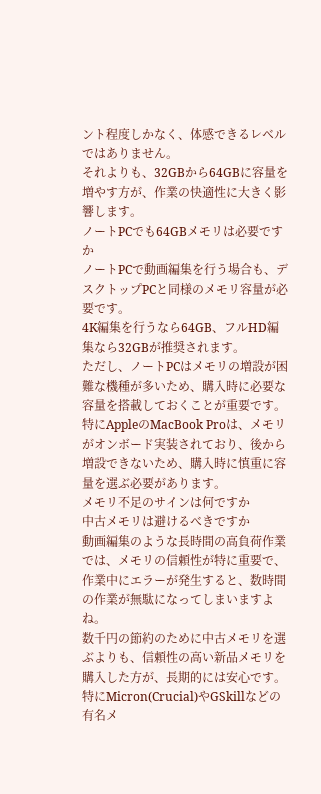ント程度しかなく、体感できるレベルではありません。
それよりも、32GBから64GBに容量を増やす方が、作業の快適性に大きく影響します。
ノートPCでも64GBメモリは必要ですか
ノートPCで動画編集を行う場合も、デスクトップPCと同様のメモリ容量が必要です。
4K編集を行うなら64GB、フルHD編集なら32GBが推奨されます。
ただし、ノートPCはメモリの増設が困難な機種が多いため、購入時に必要な容量を搭載しておくことが重要です。
特にAppleのMacBook Proは、メモリがオンボード実装されており、後から増設できないため、購入時に慎重に容量を選ぶ必要があります。
メモリ不足のサインは何ですか
中古メモリは避けるべきですか
動画編集のような長時間の高負荷作業では、メモリの信頼性が特に重要で、作業中にエラーが発生すると、数時間の作業が無駄になってしまいますよね。
数千円の節約のために中古メモリを選ぶよりも、信頼性の高い新品メモリを購入した方が、長期的には安心です。
特にMicron(Crucial)やGSkillなどの有名メ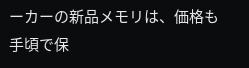ーカーの新品メモリは、価格も手頃で保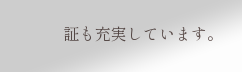証も充実しています。